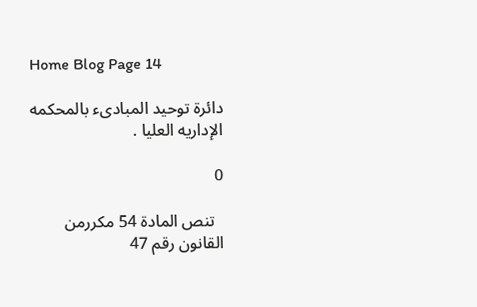Home Blog Page 14

دائرة توحيد المبادىء بالمحكمه الإداريه العليا .

0

  تنص المادة 54 مكررمن القانون رقم 47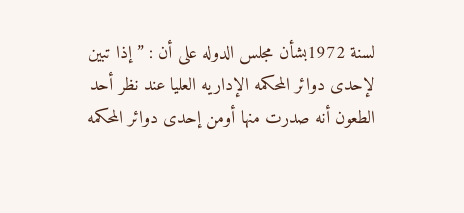لسنة 1972بشأن مجلس الدوله على أن : ” إذا تبين لإحدى دوائر المحكمه الإداريه العليا عند نظر أحد الطعون أنه صدرت منها أومن إحدى دوائر المحكمه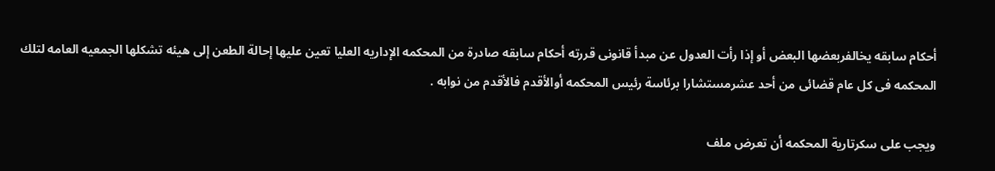أحكام سابقه يخالفربعضها البعض أو إذا رأت العدول عن مبدأ قانونى قررته أحكام سابقه صادرة من المحكمه الإداريه العليا تعين عليها إحالة الطعن إلى هيئه تشكلها الجمعيه العامه لتلك المحكمه فى كل عام قضائى من أحد عشرمستشارا برئاسة رئيس المحكمه أوالأقدم فالأقدم من نوابه .

ويجب على سكرتارية المحكمه أن تعرض ملف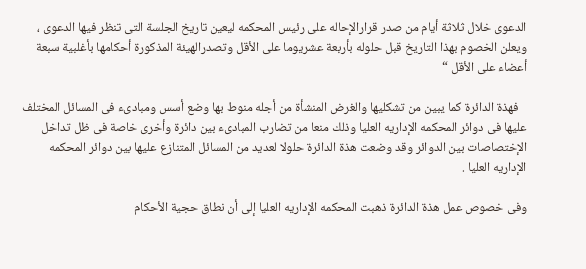الدعوى خلال ثلاثة أيام من صدر قرارالإحاله على رئيس المحكمه ليعين تاريخ الجلسة التى تنظر فيها الدعوى ، ويعلن الخصوم بهذا التاريخ قبل حلوله بأربعة عشريوما على الأقل وتصدرالهيئة المذكورة أحكامها بأغلبية سبعة أعضاء على الأقل “

   فهذة الدائرة كما يبين من تشكليها والغرض المنشأة من أجله منوط بها وضع أسس ومبادىء فى المسائل المختلف عليها فى دوائر المحكمه الإداريه العليا وذلك منعا من تضارب المبادىء بين دائرة وأخرى خاصة فى ظل تداخل الإختصاصات بين الدوائر وقد وضعت هذة الدائرة حلولا لعديد من المسائل المتنازع عليها بين دوائر المحكمه الإداريه العليا .

وفى خصوص عمل هذة الدائرة ذهبت المحكمه الإداريه العليا إلى أن نطاق حجية الأحكام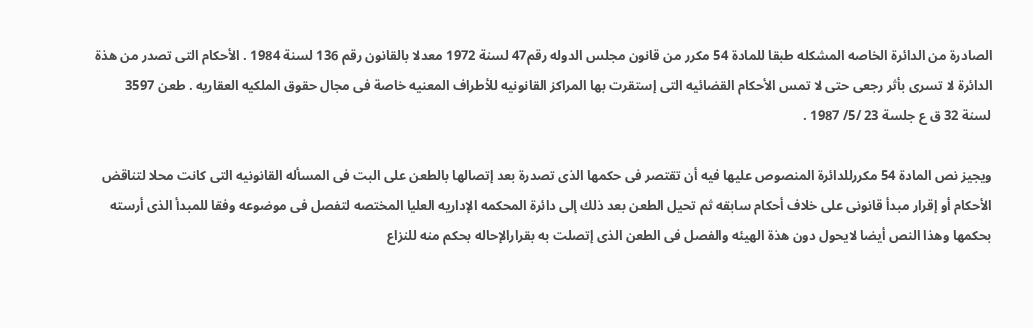الصادرة من الدائرة الخاصه المشكله طبقا للمادة 54 مكرر من قانون مجلس الدوله رقم47 لسنة 1972 معدلا بالقانون رقم 136 لسنة 1984 . الأحكام التى تصدر من هذة الدائرة لا تسرى بأثر رجعى حتى لا تمس الأحكام القضائيه التى إستقرت بها المراكز القانونيه للأطراف المعنيه خاصة فى مجال حقوق الملكيه العقاريه . طعن 3597 لسنة 32 ق ع جلسة 23 /5/ 1987 .

ويجيز نص المادة 54 مكررللدائرة المنصوص عليها فيه أن تقتصر فى حكمها الذى تصدرة بعد إتصالها بالطعن على البت فى المسأله القانونيه التى كانت محلا لتناقض الأحكام أو إقرار مبدأ قانونى على خلاف أحكام سابقه ثم تحيل الطعن بعد ذلك إلى دائرة المحكمه الإداريه العليا المختصه لتفصل فى موضوعه وفقا للمبدأ الذى أرسته بحكمها وهذا النص أيضا لايحول دون هذة الهيئه والفصل فى الطعن الذى إتصلت به بقرارالإحاله بحكم منه للنزاع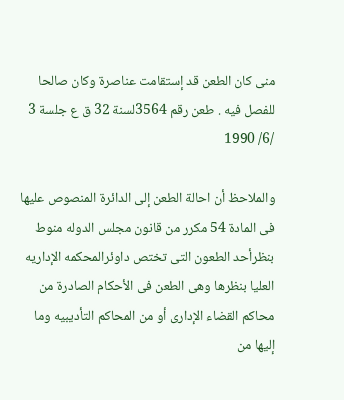منى كان الطعن قد إستقامت عناصرة وكان صالحا للفصل فيه . طعن رقم 3564لسنة 32 ق ع جلسة 3 /6/ 1990

والملاحظ أن احالة الطعن إلى الدائرة المنصوص عليها فى المادة 54 مكرر من قانون مجلس الدوله منوط بنظرأحد الطعون التى تختص داوئرالمحكمه الإداريه العليا بنظرها وهى الطعن فى الأحكام الصادرة من محاكم القضاء الإدارى أو من المحاكم التأديبيه وما إليها من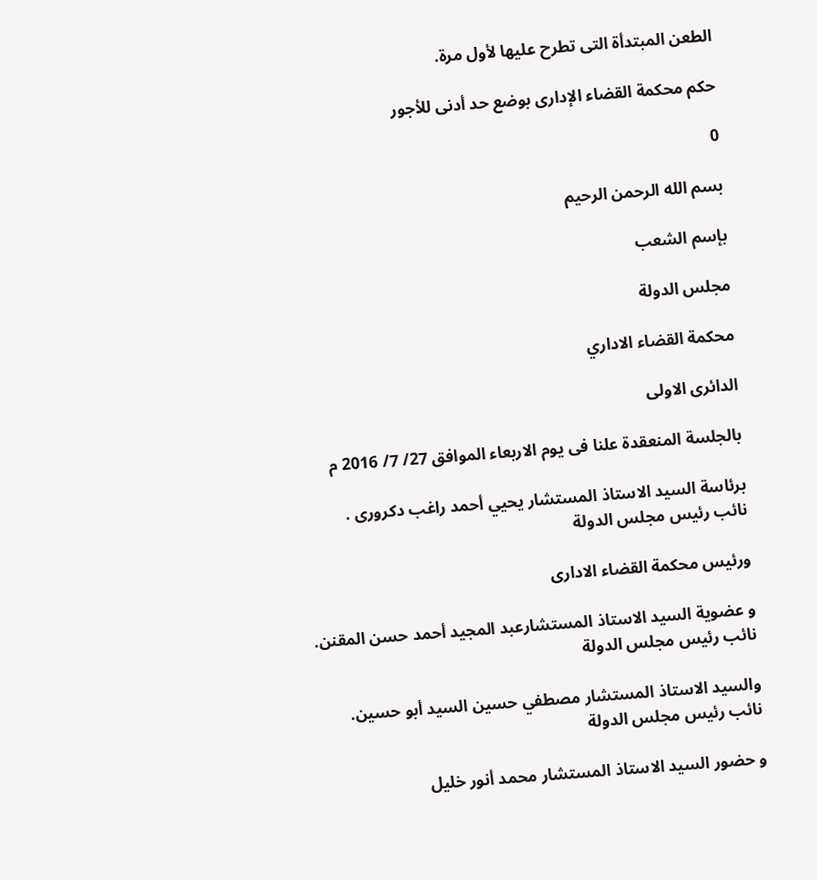الطعن المبتدأة التى تطرح عليها لأول مرة.

حكم محكمة القضاء الإدارى بوضع حد أدنى للأجور

0

بسم الله الرحمن الرحيم

بإسم الشعب

مجلس الدولة

محكمة القضاء الاداري

الدائرى الاولى

بالجلسة المنعقدة علنا فى يوم الاربعاء الموافق 27/ 7/ 2016 م

برئاسة السيد الاستاذ المستشار يحيي أحمد راغب دكرورى .                  نائب رئيس مجلس الدولة

ورئيس محكمة القضاء الادارى

و عضوية السيد الاستاذ المستشارعبد المجيد أحمد حسن المقنن.            نائب رئيس مجلس الدولة

والسيد الاستاذ المستشار مصطفي حسين السيد أبو حسين.                  نائب رئيس مجلس الدولة

و حضور السيد الاستاذ المستشار محمد أنور خليل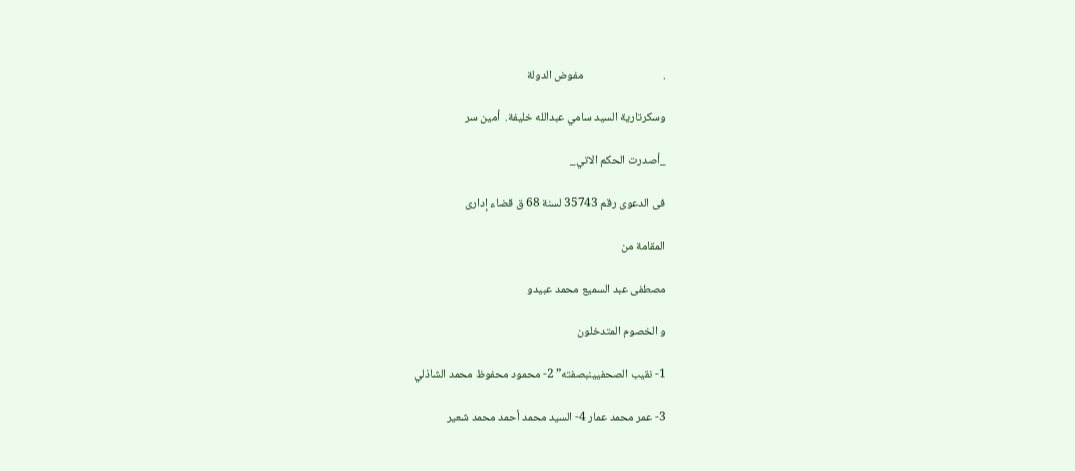.                              مفوض الدولة

وسكرتارية السيد سامي عبدالله خليفة.  أمين سر

_أصدرت الحكم الاتي_

فى الدعوى رقم 35743 لسنة 68 ق قضاء إدارى

المقامة من

مصطفى عبد السميع محمد عبيدو

و الخصوم المتدخلون

1- نقيب الصحفيينبصفته” 2- محمود محفوظ محمد الشاذلي

3- عمر محمد عمار 4- السيد محمد أحمد محمد شعير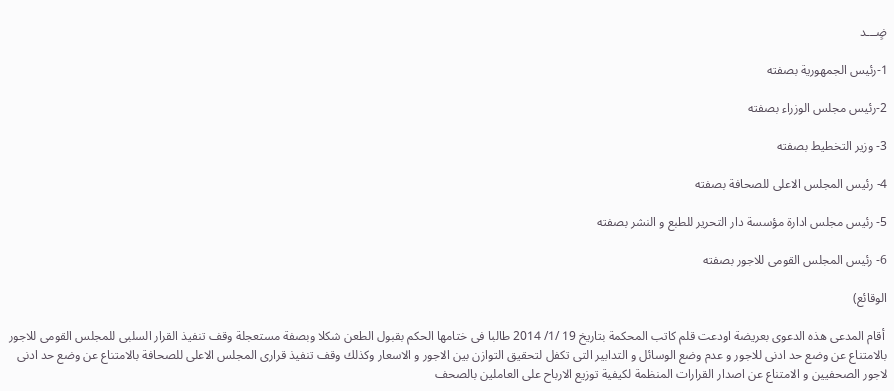ضٍـــد

1-رئيس الجمهورية بصفته

2-رئيس مجلس الوزراء بصفته

3- وزير التخطيط بصفته

4- رئيس المجلس الاعلى للصحافة بصفته

5- رئيس مجلس ادارة مؤسسة دار التحرير للطبع و النشر بصفته

6- رئيس المجلس القومى للاجور بصفته

الوقائع)

 أقام المدعى هذه الدعوى بعريضة اودعت قلم كاتب المحكمة بتاريخ 19 /1/ 2014 طالبا فى ختامها الحكم بقبول الطعن شكلا وبصفة مستعجلة وقف تنفيذ القرار السلبى للمجلس القومى للاجور بالامتناع عن وضع حد ادنى للاجور و عدم وضع الوسائل و التدابير التى تكفل لتحقيق التوازن بين الاجور و الاسعار وكذلك وقف تنفيذ قرارى المجلس الاعلى للصحافة بالامتناع عن وضع حد ادنى لاجور الصحفيين و الامتناع عن اصدار القرارات المنظمة لكيفية توزيع الارباح على العاملين بالصحف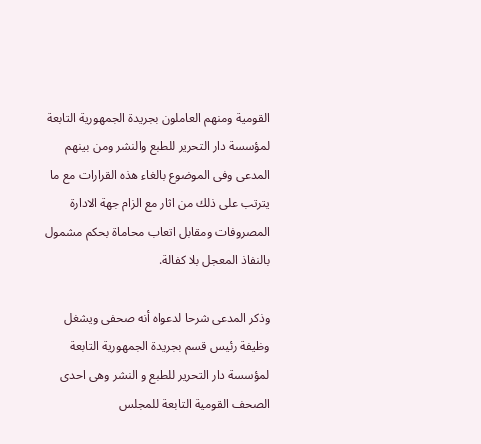القومية ومنهم العاملون بجريدة الجمهورية التابعة لمؤسسة دار التحرير للطبع والنشر ومن بينهم المدعى وفى الموضوع بالغاء هذه القرارات مع ما يترتب على ذلك من اثار مع الزام جهة الادارة المصروفات ومقابل اتعاب محاماة بحكم مشمول بالنفاذ المعجل بلا كفالة.

وذكر المدعى شرحا لدعواه أنه صحفى ويشغل وظيفة رئيس قسم بجريدة الجمهورية التابعة لمؤسسة دار التحرير للطبع و النشر وهى احدى الصحف القومية التابعة للمجلس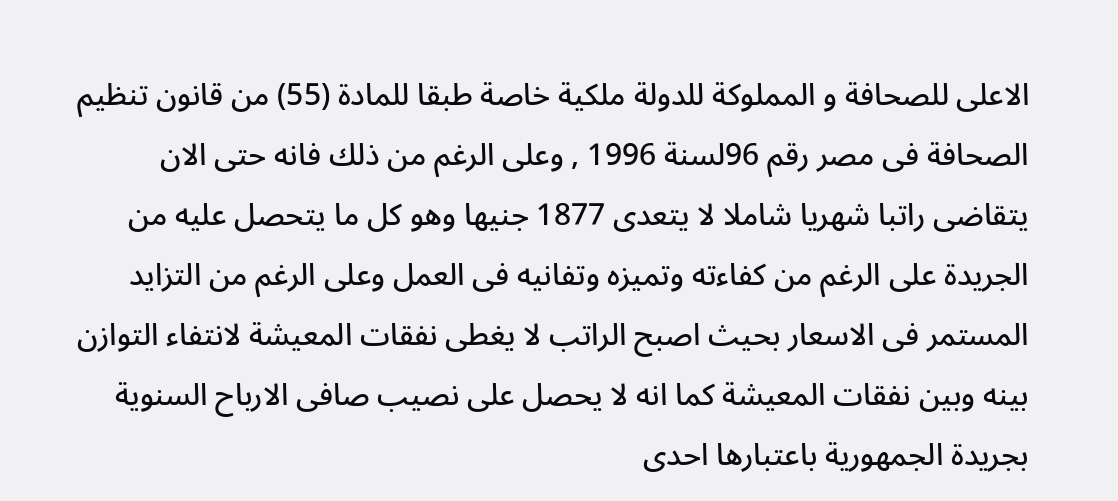الاعلى للصحافة و المملوكة للدولة ملكية خاصة طبقا للمادة (55) من قانون تنظيم الصحافة فى مصر رقم 96لسنة 1996 , وعلى الرغم من ذلك فانه حتى الان يتقاضى راتبا شهريا شاملا لا يتعدى 1877 جنيها وهو كل ما يتحصل عليه من الجريدة على الرغم من كفاءته وتميزه وتفانيه فى العمل وعلى الرغم من التزايد المستمر فى الاسعار بحيث اصبح الراتب لا يغطى نفقات المعيشة لانتفاء التوازن بينه وبين نفقات المعيشة كما انه لا يحصل على نصيب صافى الارباح السنوية بجريدة الجمهورية باعتبارها احدى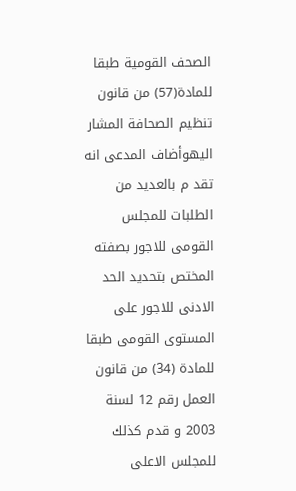الصحف القومية طبقا للمادة(57) من قانون تنظيم الصحافة المشار اليهوأضاف المدعى انه تقد م بالعديد من الطلبات للمجلس القومى للاجور بصفته المختص بتحديد الحد الادنى للاجور على المستوى القومى طبقا للمادة (34) من قانون العمل رقم 12 لسنة 2003 و قدم كذلك للمجلس الاعلى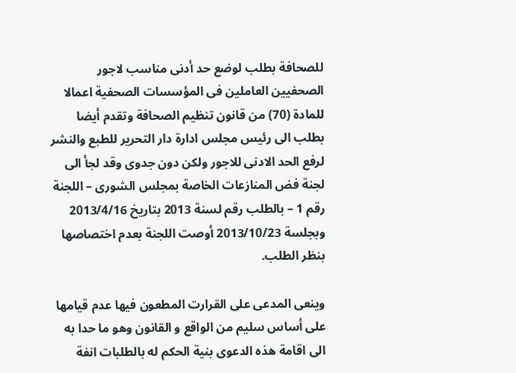للصحافة بطلب لوضع حد أدنى مناسب لاجور الصحفيين العاملين فى المؤسسات الصحفية اعمالا للمادة (70) من قانون تنظيم الصحافة وتقدم أيضا بطلب الى رئيس مجلس ادارة دار التحرير للطبع والنشر لرفع الحد الادنى للاجور ولكن دون جدوى وقد لجأ الى لجنة فض المنازعات الخاصة بمجلس الشورى – اللجنة رقم 1 – بالطلب رقم لسنة 2013 بتاريخ 2013/4/16 وبجلسة 2013/10/23 أوصت اللجنة بعدم اختصاصها بنظر الطلب.

وينعى المدعى على القرارت المطعون فيها عدم قيامها على أساس سليم من الواقع و القانون وهو ما حدا به الى اقامة هذه الدعوى بنية الحكم له بالطلبات انفة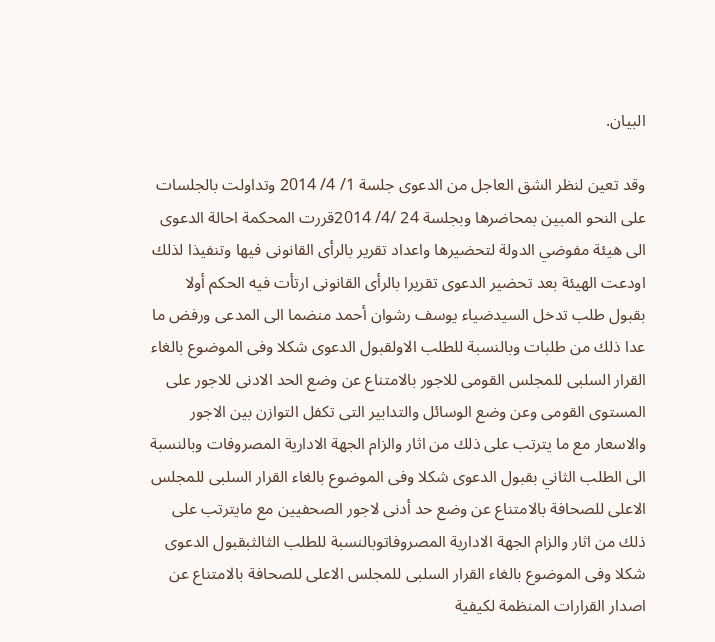البيان.

وقد تعين لنظر الشق العاجل من الدعوى جلسة 1/ 4/ 2014 وتداولت بالجلسات على النحو المبين بمحاضرها وبجلسة 24 /4/ 2014قررت المحكمة احالة الدعوى الى هيئة مفوضي الدولة لتحضيرها واعداد تقرير بالرأى القانونى فيها وتنفيذا لذلك اودعت الهيئة بعد تحضير الدعوى تقريرا بالرأى القانونى ارتأت فيه الحكم أولا بقبول طلب تدخل السيدضياء يوسف رشوان أحمد منضما الى المدعى ورفض ما عدا ذلك من طلبات وبالنسبة للطلب الاولقبول الدعوى شكلا وفى الموضوع بالغاء القرار السلبى للمجلس القومى للاجور بالامتناع عن وضع الحد الادنى للاجور على المستوى القومى وعن وضع الوسائل والتدابير التى تكفل التوازن بين الاجور والاسعار مع ما يترتب على ذلك من اثار والزام الجهة الادارية المصروفات وبالنسبة الى الطلب الثاني بقبول الدعوى شكلا وفى الموضوع بالغاء القرار السلبى للمجلس الاعلى للصحافة بالامتناع عن وضع حد أدنى لاجور الصحفيين مع مايترتب على ذلك من اثار والزام الجهة الادارية المصروفاتوبالنسبة للطلب الثالثبقبول الدعوى شكلا وفى الموضوع بالغاء القرار السلبى للمجلس الاعلى للصحافة بالامتناع عن اصدار القرارات المنظمة لكيفية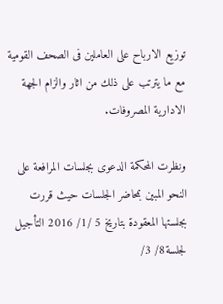توزيع الارباح على العاملين فى الصحف القومية مع ما يترتب على ذلك من اثار والزام الجهة الادارية المصروفات.

ونظرت المحكمة الدعوى بجلسات المرافعة على النحو المبين بمحاضر الجلسات حيث قررت بجلستها المعقودة بتاريخ 5 /1/ 2016 التأجيل لجلسة8/ 3/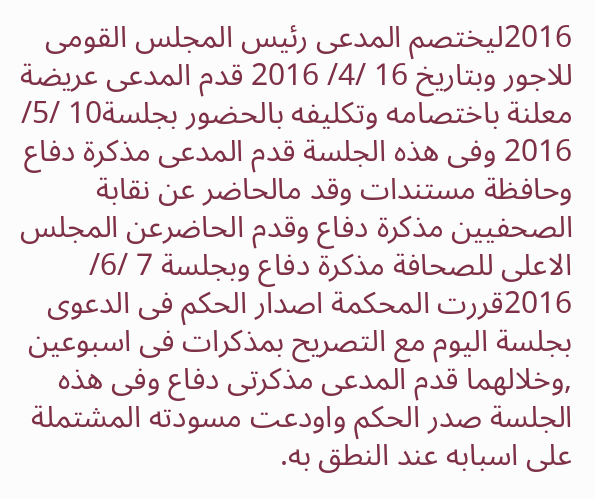2016ليختصم المدعى رئيس المجلس القومى للاجور وبتاريخ 16 /4/ 2016 قدم المدعى عريضة معلنة باختصامه وتكليفه بالحضور بجلسة10 /5/ 2016 وفى هذه الجلسة قدم المدعى مذكرة دفاع وحافظة مستندات وقد مالحاضر عن نقابة الصحفيين مذكرة دفاع وقدم الحاضرعن المجلس الاعلى للصحافة مذكرة دفاع وبجلسة 7 /6/ 2016قررت المحكمة اصدار الحكم فى الدعوى بجلسة اليوم مع التصريح بمذكرات فى اسبوعين ,وخلالهما قدم المدعى مذكرتى دفاع وفى هذه الجلسة صدر الحكم واودعت مسودته المشتملة على اسبابه عند النطق به.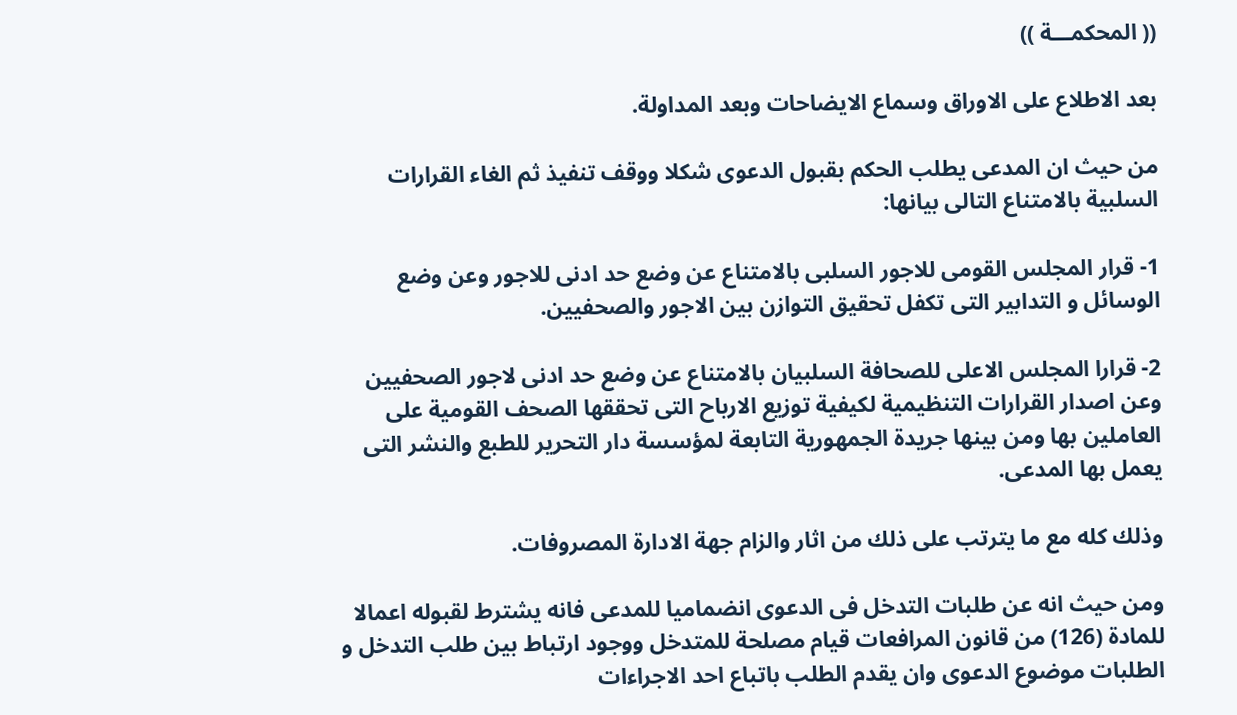(( المحكمـــة ))

بعد الاطلاع على الاوراق وسماع الايضاحات وبعد المداولة.

من حيث ان المدعى يطلب الحكم بقبول الدعوى شكلا ووقف تنفيذ ثم الغاء القرارات السلبية بالامتناع التالى بيانها:

1- قرار المجلس القومى للاجور السلبى بالامتناع عن وضع حد ادنى للاجور وعن وضع الوسائل و التدابير التى تكفل تحقيق التوازن بين الاجور والصحفيين.

2- قرارا المجلس الاعلى للصحافة السلبيان بالامتناع عن وضع حد ادنى لاجور الصحفيين وعن اصدار القرارات التنظيمية لكيفية توزيع الارباح التى تحققها الصحف القومية على العاملين بها ومن بينها جريدة الجمهورية التابعة لمؤسسة دار التحرير للطبع والنشر التى يعمل بها المدعى.

وذلك كله مع ما يترتب على ذلك من اثار والزام جهة الادارة المصروفات.

ومن حيث انه عن طلبات التدخل فى الدعوى انضماميا للمدعى فانه يشترط لقبوله اعمالا للمادة (126) من قانون المرافعات قيام مصلحة للمتدخل ووجود ارتباط بين طلب التدخل و الطلبات موضوع الدعوى وان يقدم الطلب باتباع احد الاجراءات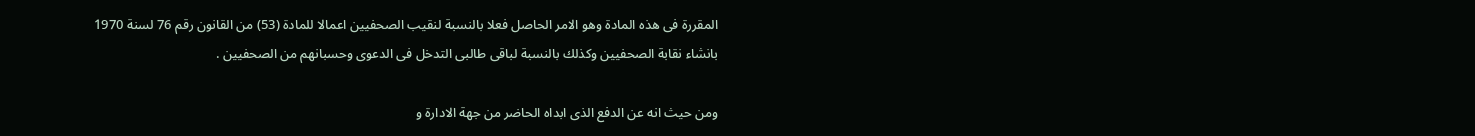المقررة فى هذه المادة وهو الامر الحاصل فعلا بالنسبة لنقيب الصحفيين اعمالا للمادة (53) من القانون رقم 76 لسنة 1970 بانشاء نقابة الصحفيين وكذلك بالنسبة لباقى طالبى التدخل فى الدعوى وحسبانهم من الصحفيين .

ومن حيث انه عن الدفع الذى ابداه الحاضر من جهة الادارة و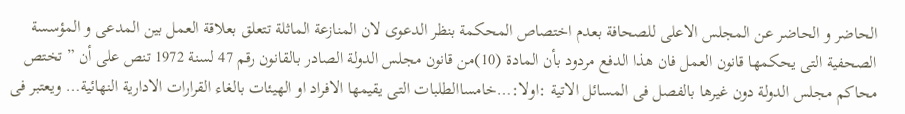الحاضر و الحاضر عن المجلس الاعلى للصحافة بعدم اختصاص المحكمة بنظر الدعوى لان المنازعة الماثلة تتعلق بعلاقة العمل بين المدعى و المؤسسة الصحفية التى يحكمها قانون العمل فان هذا الدفع مردود بأن المادة (10)من قانون مجلس الدولة الصادر بالقانون رقم 47 لسنة 1972 تنص على أن ” تختص محاكم مجلس الدولة دون غيرها بالفصل فى المسائل الاتية :اولا:…خامساالطلبات التى يقيمها الافراد او الهيئات بالغاء القرارات الادارية النهائية… ويعتبر فى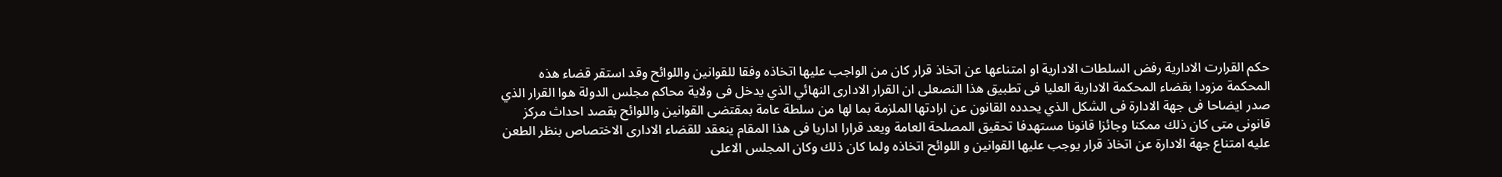حكم القرارت الادارية رفض السلطات الادارية او امتناعها عن اتخاذ قرار كان من الواجب عليها اتخاذه وفقا للقوانين واللوائح وقد استقر قضاء هذه المحكمة مزودا بقضاء المحكمة الادارية العليا فى تطبيق هذا النصعلى ان القرار الادارى النهائي الذي يدخل فى ولاية محاكم مجلس الدولة هوا القرار الذي صدر ايضاحا فى جهة الادارة فى الشكل الذي يحدده القانون عن ارادتها الملزمة بما لها من سلطة عامة بمقتضى القوانين واللوائح بقصد احداث مركز قانونى متى كان ذلك ممكنا وجائزا قانونا مستهدفا تحقيق المصلحة العامة ويعد قرارا اداريا فى هذا المقام ينعقد للقضاء الادارى الاختصاص بنظر الطعن عليه امتناع جهة الادارة عن اتخاذ قرار يوجب عليها القوانين و اللوائح اتخاذه ولما كان ذلك وكان المجلس الاعلى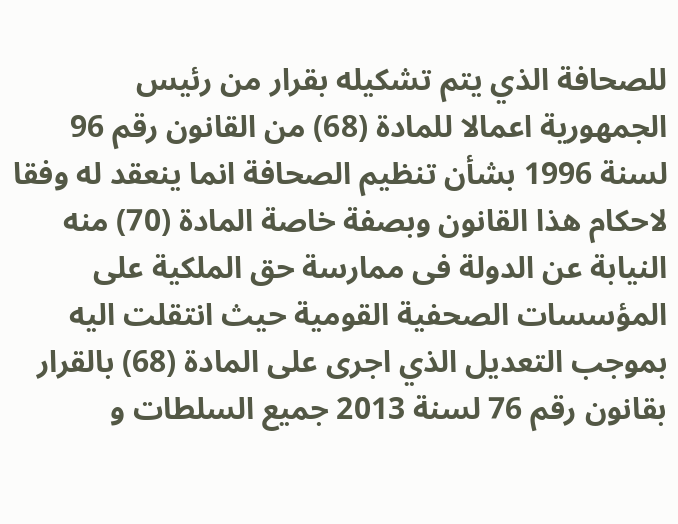للصحافة الذي يتم تشكيله بقرار من رئيس الجمهورية اعمالا للمادة (68) من القانون رقم 96 لسنة 1996 بشأن تنظيم الصحافة انما ينعقد له وفقا لاحكام هذا القانون وبصفة خاصة المادة (70) منه النيابة عن الدولة فى ممارسة حق الملكية على المؤسسات الصحفية القومية حيث انتقلت اليه بموجب التعديل الذي اجرى على المادة (68) بالقرار بقانون رقم 76 لسنة 2013 جميع السلطات و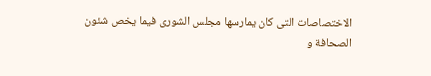الاختصاصات التى كان يمارسها مجلس الشورى فيما يخص شئون الصحافة و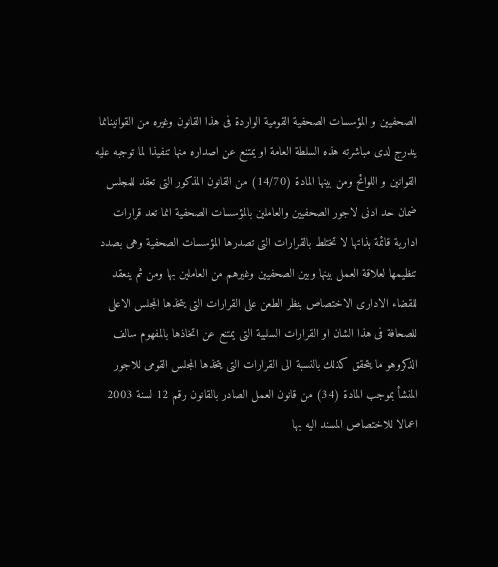الصحفيين و المؤسسات الصحفية القومية الواردة فى هذا القانون وغيره من القوانينانما يندرج لدى مباشرته هذه السلطة العامة او يمتنع عن اصداره منها تنفيذا لما توجبه عليه القوانين و اللوائح ومن بينها المادة (14/70) من القانون المذكور التى تعقد للمجلس ضمان حد ادنى لاجور الصحفيين والعاملين بالمؤسسات الصحفية انما تعد قرارات ادارية قائمة بذاتها لا تختلط بالقرارات التى تصدرها المؤسسات الصحفية وهى بصدد تنظيمها لعلاقة العمل بينها وبين الصحفيين وغيرهم من العاملين بها ومن ثم ينعقد للقضاء الادارى الاختصاص بنظر الطعن على القرارات التى يتخذها المجلس الاعلى للصحافة فى هذا الشان او القرارات السلبية التى يمتنع عن اتخاذها بالمفهوم سالف الذكروهو ما يتحقق كذلك بالنسبة الى القرارات التى يتخذها المجلس القومى للاجور المنشأ بموجب المادة (34) من قانون العمل الصادر بالقانون رقم 12 لسنة 2003 اعمالا للاختصاص المسند اليه بها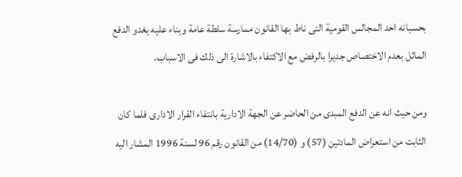بحسبانه احد المجالس القومية التى ناط بها القانون ممارسة سلطة عامة وبناء عليه يغدو الدفع الماثل بعدم الاختصاص جديرا بالرفض مع الاكتفاء بالاشارة الى ذلك فى الاسباب.

ومن حيث انه عن الدفع المبدى من الحاضر عن الجهة الادارية بانتفاء القرار الادارى فلما كان الثابت من استعراض المادتين (57) و (14/70) من القانون رقم 96 لسنة 1996 المشار اليه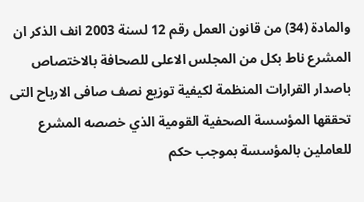والمادة (34) من قانون العمل رقم 12 لسنة 2003 انف الذكر ان المشرع ناط بكل من المجلس الاعلى للصحافة بالاختصاص باصدار القرارات المنظمة لكيفية توزيع نصف صافى الارباح التى تحققها المؤسسة الصحفية القومية الذي خصصه المشرع للعاملين بالمؤسسة بموجب حكم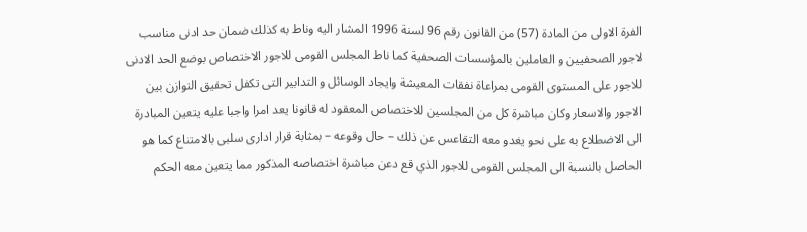الفرة الاولى من المادة (57) من القانون رقم 96 لسنة 1996 المشار اليه وناط به كذلك ضمان حد ادنى مناسب لاجور الصحفيين و العاملين بالمؤسسات الصحفية كما ناط المجلس القومى للاجور الاختصاص بوضع الحد الادنى للاجور على المستوى القومى بمراعاة نفقات المعيشة وايجاد الوسائل و التدابير التى تكفل تحقيق التوازن بين الاجور والاسعار وكان مباشرة كل من المجلسين للاختصاص المعقود له قانونا يعد امرا واجبا عليه يتعين المبادرة الى الاضطلاع به على نحو يغدو معه التقاعس عن ذلك – حال وقوعه – بمثابة قرار ادارى سلبى بالامتناع كما هو الحاصل بالنسبة الى المجلس القومى للاجور الذي قع دعن مباشرة اختصاصه المذكور مما يتعين معه الحكم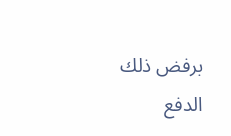برفض ذلك الدفع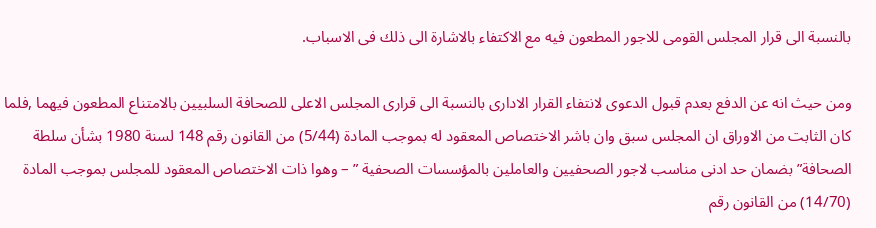بالنسبة الى قرار المجلس القومى للاجور المطعون فيه مع الاكتفاء بالاشارة الى ذلك فى الاسباب.

ومن حيث انه عن الدفع بعدم قبول الدعوى لانتفاء القرار الادارى بالنسبة الى قرارى المجلس الاعلى للصحافة السلبيين بالامتناع المطعون فيهما ,فلما كان الثابت من الاوراق ان المجلس سبق وان باشر الاختصاص المعقود له بموجب المادة (5/44) من القانون رقم 148 لسنة 1980 بشأن سلطة الصحافة” بضمان حد ادنى مناسب لاجور الصحفيين والعاملين بالمؤسسات الصحفية ” – وهوا ذات الاختصاص المعقود للمجلس بموجب المادة (14/70) من القانون رقم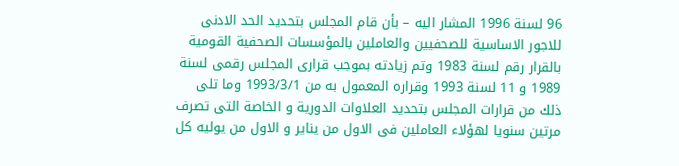96 لسنة 1996 المشار اليه – بأن قام المجلس بتحديد الحد الادنى للاجور الاساسية للصحفيين والعاملين بالمؤسسات الصحفية القومية بالقرار رقم لسنة 1983 وتم زيادته بموجب قرارى المجلس رقمى لسنة 1989 و 11 لسنة 1993 وقراره المعمول به من 1993/3/1 وما تلى ذلك من قرارات المجلس بتحديد العلاوات الدورية و الخاصة التى تصرف مرتين سنويا لهؤلاء العاملين فى الاول من يناير و الاول من يوليه كل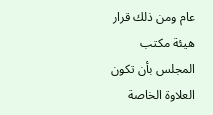عام ومن ذلك قرار هيئة مكتب المجلس بأن تكون العلاوة الخاصة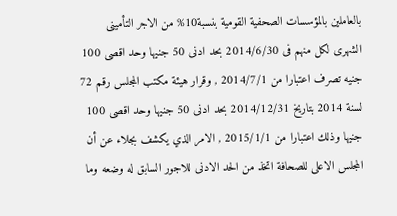بالعاملين بالمؤسسات الصحفية القومية بنسبة10% من الاجر التأمينى الشهرى لكل منهم فى 2014/6/30 بحد ادنى 50 جنيها وحد اقصى 100 جنيه تصرف اعتبارا من 2014/7/1 , وقرار هيئة مكتب المجلس رقم 72 لسنة 2014 بتاريخ 2014/12/31 بحد ادنى 50 جنيها وحد اقصى 100 جنيها وذلك اعتبارا من 2015/1/1 , الامر الذي يكشف بجلاء عن أن المجلس الاعلى للصحافة اتخذ من الحد الادنى للاجور السابق له وضعه وما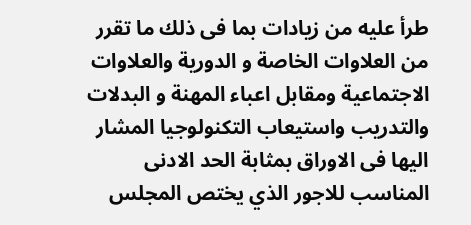طرأ عليه من زيادات بما فى ذلك ما تقرر من العلاوات الخاصة و الدورية والعلاوات الاجتماعية ومقابل اعباء المهنة و البدلات والتدريب واستيعاب التكنولوجيا المشار اليها فى الاوراق بمثابة الحد الادنى المناسب للاجور الذي يختص المجلس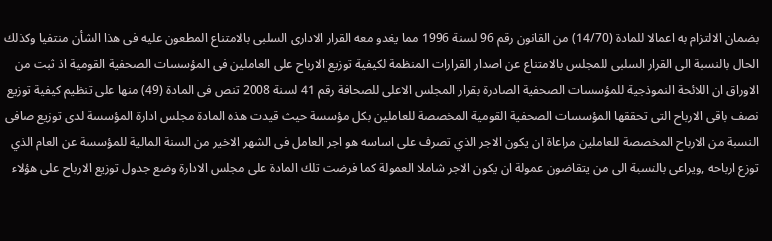بضمان الالتزام به اعمالا للمادة (14/70) من القانون رقم 96 لسنة 1996 مما يغدو معه القرار الادارى السلبى بالامتناع المطعون عليه فى هذا الشأن منتفيا وكذلك الحال بالنسبة الى القرار السلبى للمجلس بالامتناع عن اصدار القرارات المنظمة لكيفية توزيع الارباح على العاملين فى المؤسسات الصحفية القومية اذ ثبت من الاوراق ان اللائحة النموذجية للمؤسسات الصحفية الصادرة بقرار المجلس الاعلى للصحافة رقم 41 لسنة 2008 تنص فى المادة (49) منها على تنظيم كيفية توزيع نصف باقى الارباح التى تحققها المؤسسات الصحفية القومية المخصصة للعاملين بكل مؤسسة حيث قيدت هذه المادة مجلس ادارة المؤسسة لدى توزيع صافى النسبة من الارباح المخصصة للعاملين مراعاة ان يكون الاجر الذي تصرف على اساسه هو اجر العامل فى الشهر الاخير من السنة المالية للمؤسسة عن العام الذي توزع ارباحه ,ويراعى بالنسبة الى من يتقاضون عمولة ان يكون الاجر شاملا العمولة كما فرضت تلك المادة على مجلس الادارة وضع جدول توزيع الارباح على هؤلاء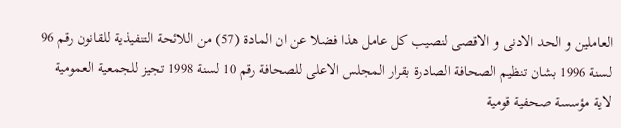العاملين و الحد الادنى و الاقصى لنصيب كل عامل هذا فضلا عن ان المادة (57) من اللائحة التنفيذية للقانون رقم 96 لسنة 1996 بشان تنظيم الصحافة الصادرة بقرار المجلس الاعلى للصحافة رقم 10 لسنة 1998 تجيز للجمعية العمومية لاية مؤسسة صحفية قومية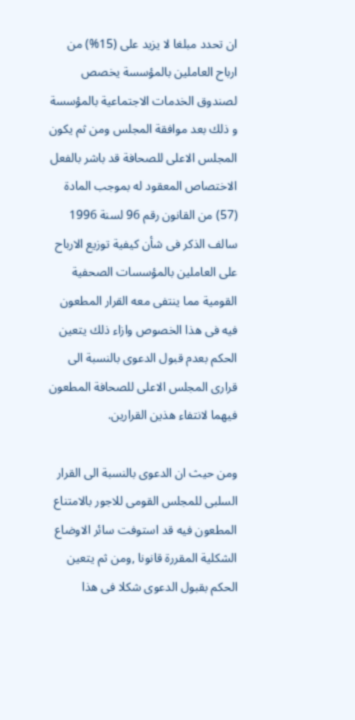ان تحدد مبلغا لا يزيد على (15%) من ارباح العاملين بالمؤسسة يخصص لصندوق الخدمات الاجتماعية بالمؤسسة و ذلك بعد موافقة المجلس ومن ثم يكون المجلس الاعلى للصحافة قد باشر بالفعل الاختصاص المعقود له بموجب المادة (57) من القانون رقم 96 لسنة 1996 سالف الذكر فى شأن كيفية توزيع الارباح على العاملين بالمؤسسات الصحفية القومية مما ينتفى معه القرار المطعون فيه فى هذا الخصوص وازاء ذلك يتعين الحكم بعدم قبول الدعوى بالنسبة الى قرارى المجلس الاعلى للصحافة المطعون فيهما لانتفاء هذين القرارين.

ومن حيث ان الدعوى بالنسبة الى القرار السلبى للمجلس القومى للاجور بالامتناع المطعون فيه قد استوفت سائر الاوضاع الشكلية المقررة قانونا ,ومن ثم يتعين الحكم بقبول الدعوى شكلا فى هذا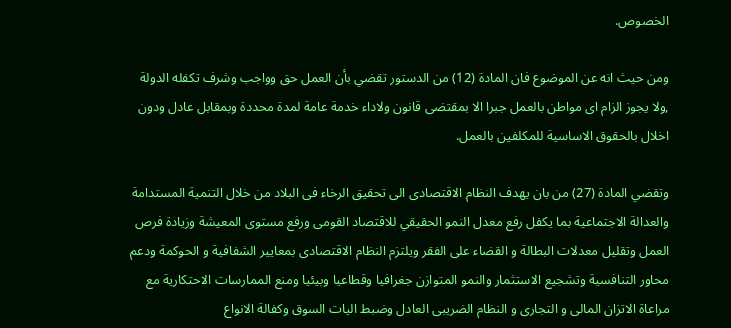الخصوص.

ومن حيث انه عن الموضوع فان المادة (12) من الدستور تقضي بأن العمل حق وواجب وشرف تكفله الدولة ,ولا يجوز الزام اى مواطن بالعمل جبرا الا بمقتضى قانون ولاداء خدمة عامة لمدة محددة وبمقابل عادل ودون اخلال بالحقوق الاساسية للمكلفين بالعمل.

وتقضي المادة (27) من بان يهدف النظام الاقتصادى الى تحقيق الرخاء فى البلاد من خلال التنمية المستدامة والعدالة الاجتماعية بما يكفل رفع معدل النمو الحقيقي للاقتصاد القومى ورفع مستوى المعيشة وزيادة فرص العمل وتقليل معدلات البطالة و القضاء على الفقر ويلتزم النظام الاقتصادى بمعايير الشفافية و الحوكمة ودعم محاور التنافسية وتشجيع الاستثمار والنمو المتوازن جغرافيا وقطاعيا وبيئيا ومنع الممارسات الاحتكارية مع مراعاة الاتزان المالى و التجارى و النظام الضريبى العادل وضبط اليات السوق وكفالة الانواع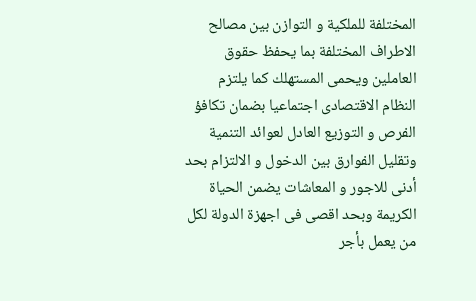المختلفة للملكية و التوازن بين مصالح الاطراف المختلفة بما يحفظ حقوق العاملين ويحمى المستهلك كما يلتزم النظام الاقتصادى اجتماعيا بضمان تكافؤ الفرص و التوزيع العادل لعوائد التنمية وتقليل الفوارق بين الدخول و الالتزام بحد أدنى للاجور و المعاشات يضمن الحياة الكريمة وبحد اقصى فى اجهزة الدولة لكل من يعمل بأجر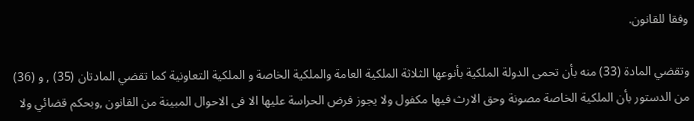وفقا للقانون.

وتقضي المادة (33) منه بأن تحمى الدولة الملكية بأنوعها الثلاثة الملكية العامة والملكية الخاصة و الملكية التعاونية كما تقضي المادتان (35) , و (36) من الدستور بأن الملكية الخاصة مصونة وحق الارث فيها مكفول ولا يجوز فرض الحراسة عليها الا فى الاحوال المبينة من القانون ,وبحكم قضائي ولا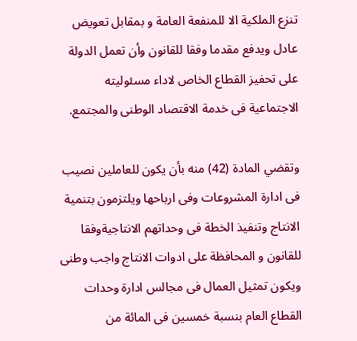تنزع الملكية الا للمنفعة العامة و بمقابل تعويض عادل ويدفع مقدما وفقا للقانون وأن تعمل الدولة على تحفيز القطاع الخاص لاداء مسئوليته الاجتماعية فى خدمة الاقتصاد الوطنى والمجتمع.

وتقضي المادة (42) منه بأن يكون للعاملين نصيب فى ادارة المشروعات وفى ارباحها ويلتزمون بتنمية الانتاج وتنفيذ الخطة فى وحداتهم الانتاجيةوفقا للقانون و المحافظة على ادوات الانتاج واجب وطنى ويكون تمثيل العمال فى مجالس ادارة وحدات القطاع العام بنسبة خمسين فى المائة من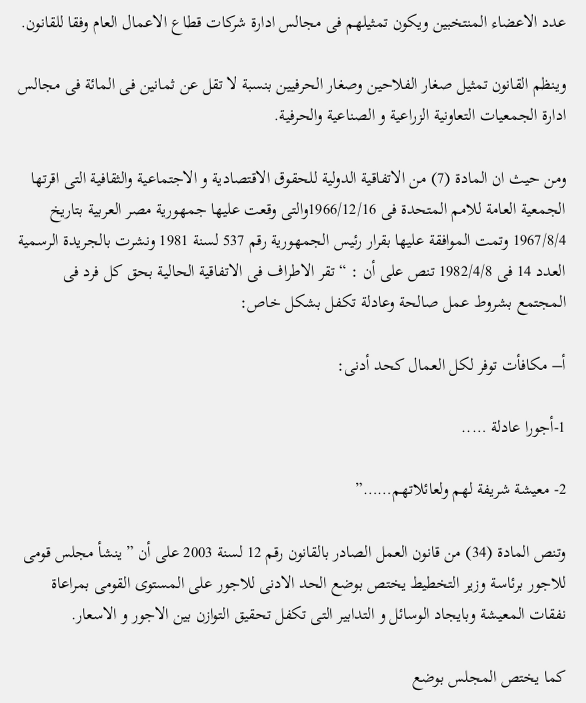عدد الاعضاء المنتخبين ويكون تمثيلهم فى مجالس ادارة شركات قطاع الاعمال العام وفقا للقانون.

وينظم القانون تمثيل صغار الفلاحين وصغار الحرفيين بنسبة لا تقل عن ثمانين فى المائة فى مجالس ادارة الجمعيات التعاونية الزراعية و الصناعية والحرفية.

ومن حيث ان المادة (7) من الاتفاقية الدولية للحقوق الاقتصادية و الاجتماعية والثقافية التى اقرتها الجمعية العامة للامم المتحدة فى 1966/12/16والتى وقعت عليها جمهورية مصر العربية بتاريخ 1967/8/4 وتمت الموافقة عليها بقرار رئيس الجمهورية رقم 537 لسنة 1981 ونشرت بالجريدة الرسمية العدد 14 فى 1982/4/8 تنص على أن : “ تقر الاطراف فى الاتفاقية الحالية بحق كل فرد فى المجتمع بشروط عمل صالحة وعادلة تكفل بشكل خاص:

أ– مكافأت توفر لكل العمال كحد أدنى:

1-أجورا عادلة …..

2- معيشة شريفة لهم ولعائلاتهم……”

وتنص المادة (34) من قانون العمل الصادر بالقانون رقم 12 لسنة 2003 على أن ” ينشأ مجلس قومى للاجور برئاسة وزير التخطيط يختص بوضع الحد الادنى للاجور على المستوى القومى بمراعاة نفقات المعيشة وبايجاد الوسائل و التدابير التى تكفل تحقيق التوازن بين الاجور و الاسعار.

كما يختص المجلس بوضع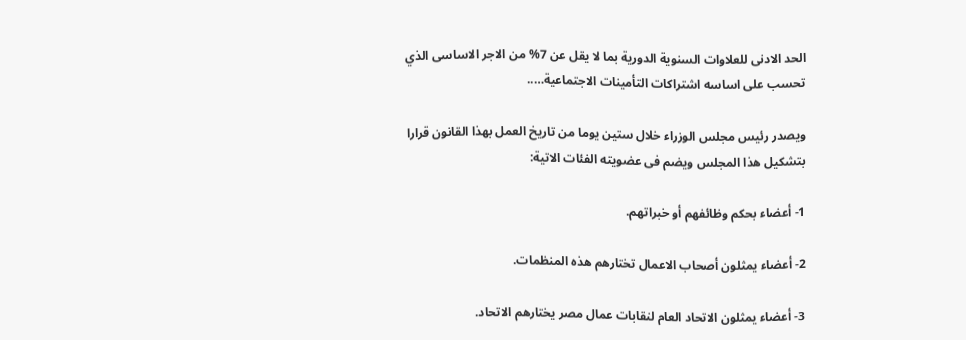الحد الادنى للعلاوات السنوية الدورية بما لا يقل عن 7% من الاجر الاساسى الذي تحسب على اساسه اشتراكات التأمينات الاجتماعية…..

ويصدر رئيس مجلس الوزراء خلال ستين يوما من تاريخ العمل بهذا القانون قرارا بتشكيل هذا المجلس ويضم فى عضويته الفئات الاتية:

1- أعضاء بحكم وظائفهم أو خبراتهم.

2- أعضاء يمثلون أصحاب الاعمال تختارهم هذه المنظمات.

3- أعضاء يمثلون الاتحاد العام لنقابات عمال مصر يختارهم الاتحاد.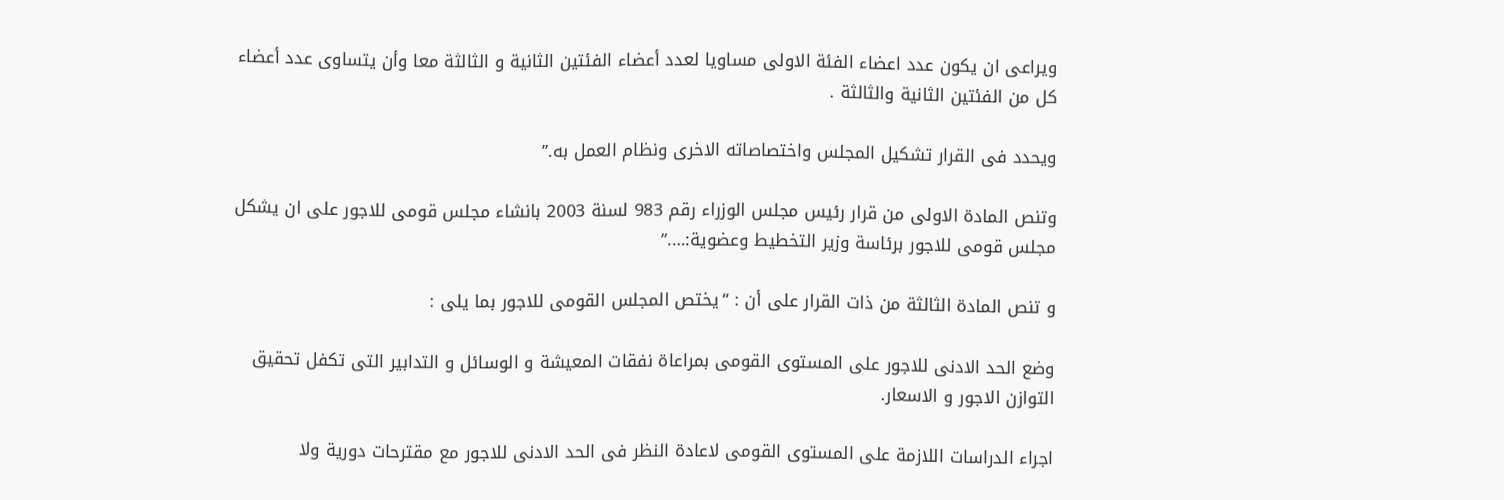ويراعى ان يكون عدد اعضاء الفئة الاولى مساويا لعدد أعضاء الفئتين الثانية و الثالثة معا وأن يتساوى عدد أعضاء كل من الفئتين الثانية والثالثة .

ويحدد فى القرار تشكيل المجلس واختصاصاته الاخرى ونظام العمل به.”

وتنص المادة الاولى من قرار رئيس مجلس الوزراء رقم 983 لسنة 2003 بانشاء مجلس قومى للاجور على ان يشكل مجلس قومى للاجور برئاسة وزير التخطيط وعضوية:….”

و تنص المادة الثالثة من ذات القرار على أن : “يختص المجلس القومى للاجور بما يلى :

وضع الحد الادنى للاجور على المستوى القومى بمراعاة نفقات المعيشة و الوسائل و التدابير التى تكفل تحقيق التوازن الاجور و الاسعار.

اجراء الدراسات اللازمة على المستوى القومى لاعادة النظر فى الحد الادنى للاجور مع مقترحات دورية ولا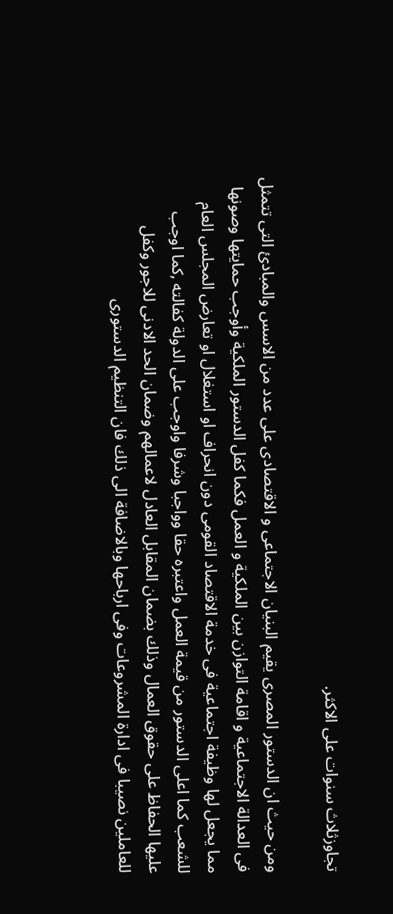تجاوزثلاث سنوات على الاكثر.

ومن حيث ان الدستور المصرى يقيم البنيان الاجتماعى و الاقتصادى على عدد من الاسس والمبادئ التى تتمثل فى العدالة الاجتماعية و اقامة التوازن بين الملكية و العمل فكما كفل الدستور الملكية وأوجب حمايتها وصونها مما يجعل لها وظيفة اجتماعية فى خدمة الاقتصاد القومى دون انحراف او استغلال او تعارض المجلس العام للشعب كما اعلى الدستور من قيمة العمل واعتبره حقا وواجبا وشرفا واوجب على الدولة كفالته ,كما اوجب عليها الحفاظ على حقوق العمال وذلك بضمان المقابل العادل لاعمالهم وضمان الحد الادنى للاجور وكفل للعاملين نصيبا فى ادارة المشروعات وفى ارباحها وبالاضافة الى ذلك فان التنظيم الدستورى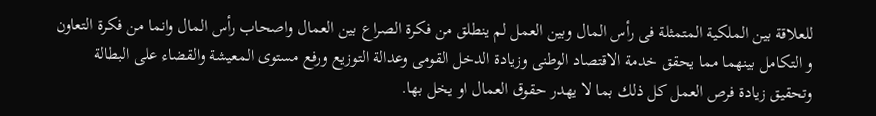للعلاقة بين الملكية المتمثلة فى رأس المال وبين العمل لم ينطلق من فكرة الصراع بين العمال واصحاب رأس المال وانما من فكرة التعاون و التكامل بينهما مما يحقق خدمة الاقتصاد الوطنى وزيادة الدخل القومى وعدالة التوزيع ورفع مستوى المعيشة والقضاء على البطالة وتحقيق زيادة فرص العمل كل ذلك بما لا يهدر حقوق العمال او يخل بها.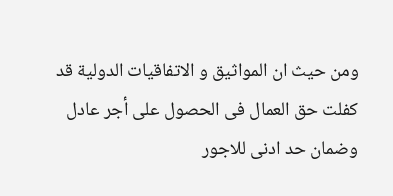ومن حيث ان المواثيق و الاتفاقيات الدولية قد كفلت حق العمال فى الحصول على أجر عادل وضمان حد ادنى للاجور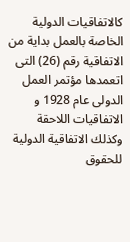كالاتفاقيات الدولية الخاصة بالعمل بداية من الاتفاقية رقم (26) التى اتعمدها مؤتمر العمل الدولى عام 1928 و الاتفاقيات اللاحقة وكذلك الاتفاقية الدولية للحقوق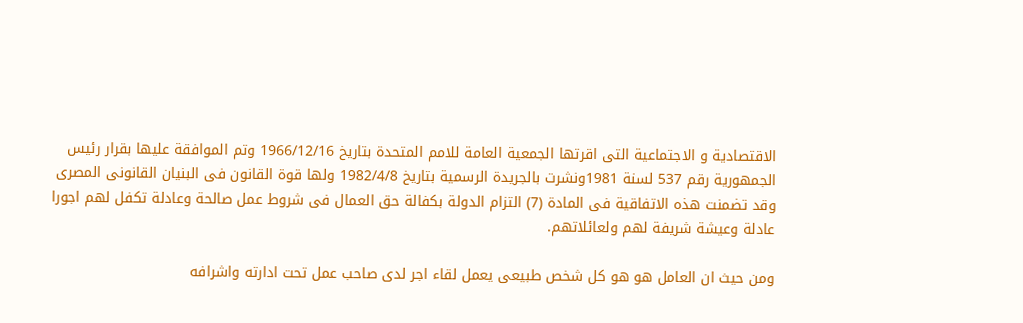الاقتصادية و الاجتماعية التى اقرتها الجمعية العامة للامم المتحدة بتاريخ 1966/12/16 وتم الموافقة عليها بقرار رئيس الجمهورية رقم 537 لسنة 1981ونشرت بالجريدة الرسمية بتاريخ 1982/4/8 ولها قوة القانون فى البنيان القانونى المصرى وقد تضمنت هذه الاتفاقية فى المادة (7) التزام الدولة بكفالة حق العمال فى شروط عمل صالحة وعادلة تكفل لهم اجورا عادلة وعيشة شريفة لهم ولعائلاتهم.

ومن حيث ان العامل هو هو كل شخص طبيعى يعمل لقاء اجر لدى صاحب عمل تحت ادارته واشرافه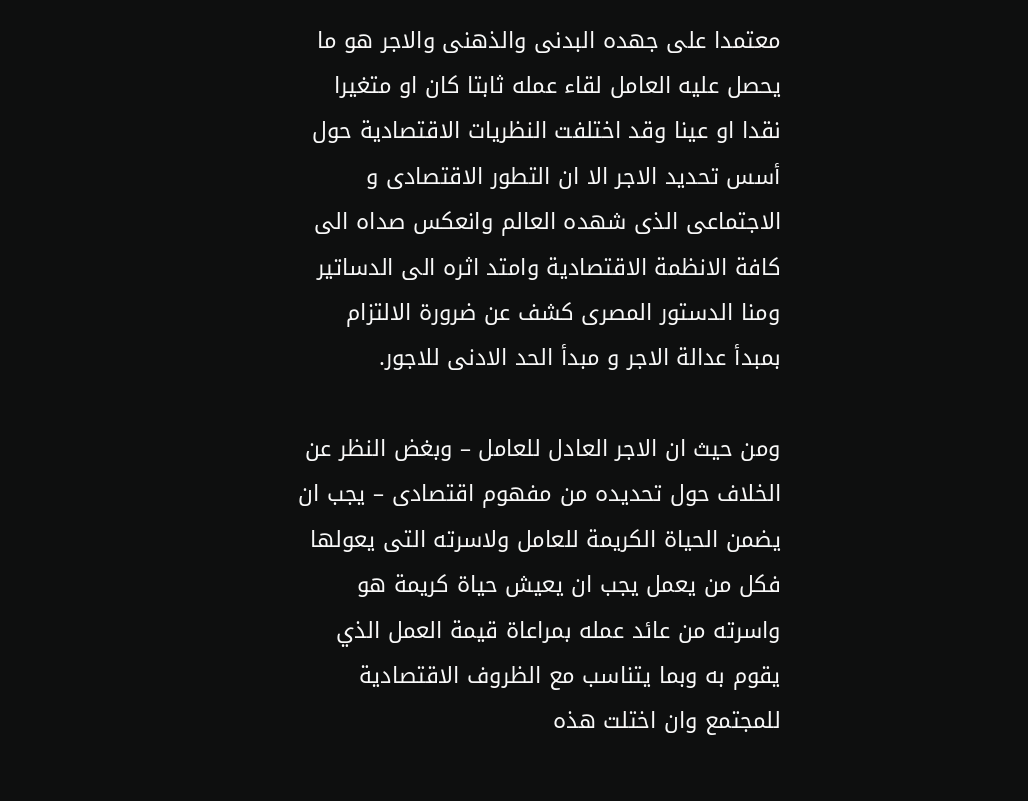معتمدا على جهده البدنى والذهنى والاجر هو ما يحصل عليه العامل لقاء عمله ثابتا كان او متغيرا نقدا او عينا وقد اختلفت النظريات الاقتصادية حول أسس تحديد الاجر الا ان التطور الاقتصادى و الاجتماعى الذى شهده العالم وانعكس صداه الى كافة الانظمة الاقتصادية وامتد اثره الى الدساتير ومنا الدستور المصرى كشف عن ضرورة الالتزام بمبدأ عدالة الاجر و مبدأ الحد الادنى للاجور.

ومن حيث ان الاجر العادل للعامل – وبغض النظر عن الخلاف حول تحديده من مفهوم اقتصادى – يجب ان يضمن الحياة الكريمة للعامل ولاسرته التى يعولها فكل من يعمل يجب ان يعيش حياة كريمة هو واسرته من عائد عمله بمراعاة قيمة العمل الذي يقوم به وبما يتناسب مع الظروف الاقتصادية للمجتمع وان اختلت هذه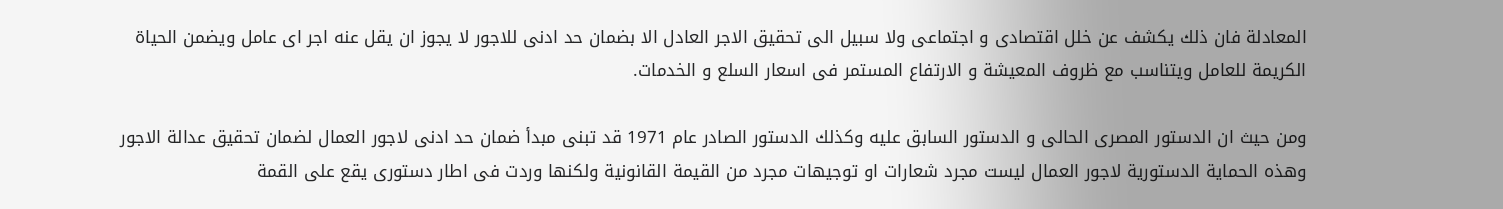المعادلة فان ذلك يكشف عن خلل اقتصادى و اجتماعى ولا سبيل الى تحقيق الاجر العادل الا بضمان حد ادنى للاجور لا يجوز ان يقل عنه اجر اى عامل ويضمن الحياة الكريمة للعامل ويتناسب مع ظروف المعيشة و الارتفاع المستمر فى اسعار السلع و الخدمات.

ومن حيث ان الدستور المصرى الحالى و الدستور السابق عليه وكذلك الدستور الصادر عام 1971 قد تبنى مبدأ ضمان حد ادنى لاجور العمال لضمان تحقيق عدالة الاجور وهذه الحماية الدستورية لاجور العمال ليست مجرد شعارات او توجيهات مجرد من القيمة القانونية ولكنها وردت فى اطار دستورى يقع على القمة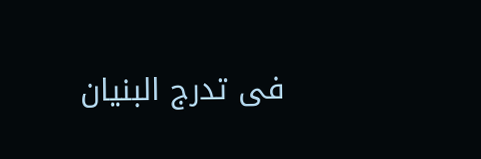فى تدرج البنيان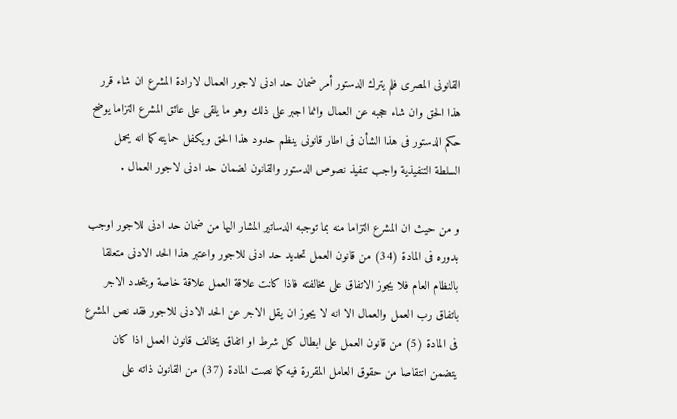القانونى المصرى فلم يترك الدستور أمر ضمان حد ادنى لاجور العمال لارادة المشرع ان شاء قرر هذا الحق وان شاء حجبه عن العمال وانما اجبر على ذلك وهو ما يلقى على عائق المشرع التزاما يوضح حكم الدستور فى هذا الشأن فى اطار قانونى ينظم حدود هذا الحق ويكفل حمايته كما انه يحمل السلطة التنفيذية واجب تنفيذ نصوص الدستور والقانون لضمان حد ادنى لاجور العمال .

و من حيث ان المشرع التزاما منه بما توجبه الدساتير المشار اليها من ضمان حد ادنى للاجور اوجب بدوره فى المادة (34) من قانون العمل تحديد حد ادنى للاجور واعتبر هذا الحد الادنى متعلقا بالنظام العام فلا يجوز الاتفاق على مخالفته فاذا كانت علاقة العمل علاقة خاصة ويتحدد الاجر باتفاق رب العمل والعمال الا انه لا يجوز ان يقل الاجر عن الحد الادنى للاجور فقد نص المشرع فى المادة (5) من قانون العمل على ابطال كل شرط او اتفاق يخالف قانون العمل اذا كان يتضمن انتقاصا من حقوق العامل المقررة فيه كما نصت المادة (37) من القانون ذاته على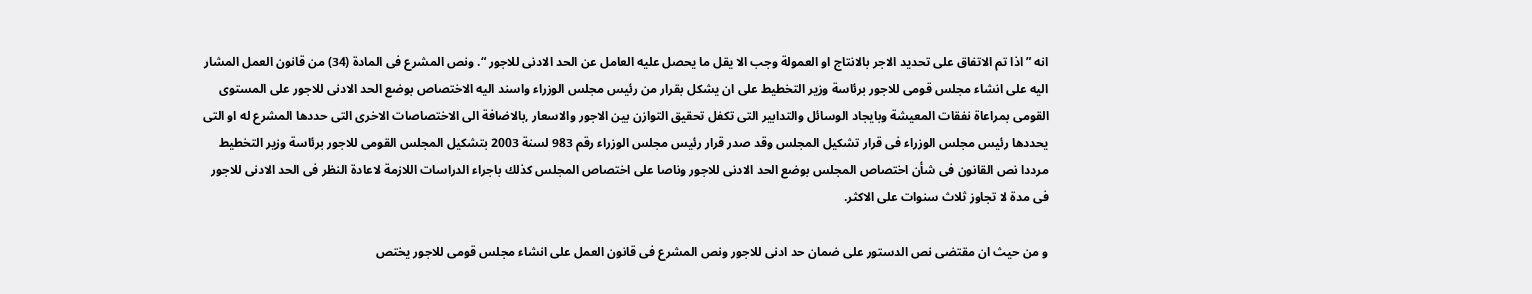انه ” اذا تم الاتفاق على تحديد الاجر بالانتاج او العمولة وجب الا يقل ما يحصل عليه العامل عن الحد الادنى للاجور “. ونص المشرع فى المادة (34) من قانون العمل المشار اليه على انشاء مجلس قومى للاجور برئاسة وزير التخطيط على ان يشكل بقرار من رئيس مجلس الوزراء واسند اليه الاختصاص بوضع الحد الادنى للاجور على المستوى القومى بمراعاة نفقات المعيشة وبايجاد الوسائل والتدابير التى تكفل تحقيق التوازن بين الاجور والاسعار ,بالاضافة الى الاختصاصات الاخرى التى حددها المشرع له او التى يحددها رئيس مجلس الوزراء فى قرار تشكيل المجلس وقد صدر قرار رئيس مجلس الوزراء رقم 983 لسنة 2003 بتشكيل المجلس القومى للاجور برئاسة وزير التخطيط مرددا نص القانون فى شأن اختصاص المجلس بوضع الحد الادنى للاجور وناصا على اختصاص المجلس كذلك باجراء الدراسات اللازمة لاعادة النظر فى الحد الادنى للاجور فى مدة لا تجاوز ثلاث سنوات على الاكثر.

و من حيث ان مقتضى نص الدستور على ضمان حد ادنى للاجور ونص المشرع فى قانون العمل على انشاء مجلس قومى للاجور يختص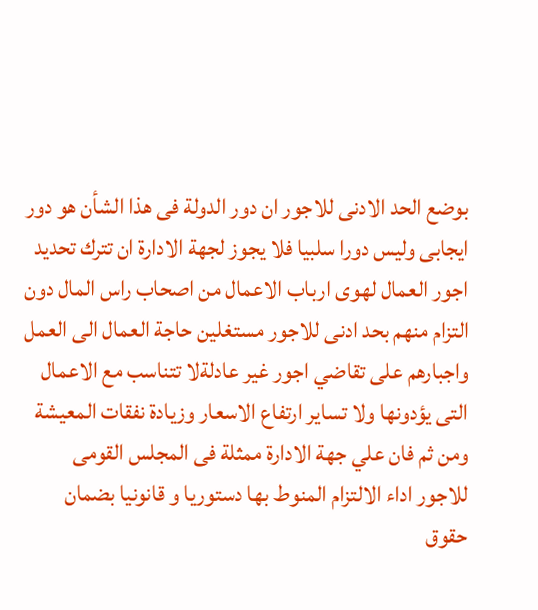بوضع الحد الادنى للاجور ان دور الدولة فى هذا الشأن هو دور ايجابى وليس دورا سلبيا فلا يجوز لجهة الادارة ان تترك تحديد اجور العمال لهوى ارباب الاعمال من اصحاب راس المال دون التزام منهم بحد ادنى للاجور مستغلين حاجة العمال الى العمل واجبارهم على تقاضي اجور غير عادلةلا تتناسب مع الاعمال التى يؤدونها ولا تساير ارتفاع الاسعار وزيادة نفقات المعيشة ومن ثم فان علي جهة الادارة ممثلة فى المجلس القومى للاجور اداء الالتزام المنوط بها دستوريا و قانونيا بضمان حقوق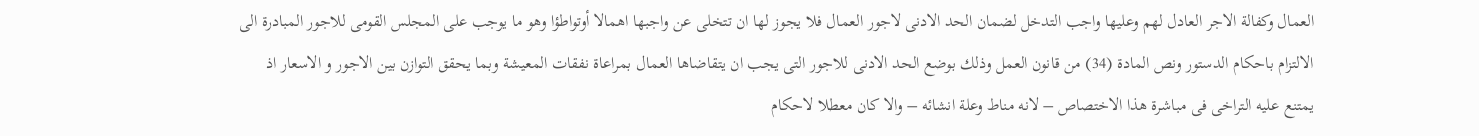العمال وكفالة الاجر العادل لهم وعليها واجب التدخل لضمان الحد الادنى لاجور العمال فلا يجوز لها ان تتخلى عن واجبها اهمالا أوتواطؤا وهو ما يوجب على المجلس القومى للاجور المبادرة الى الالتزام باحكام الدستور ونص المادة (34) من قانون العمل وذلك بوضع الحد الادنى للاجور التى يجب ان يتقاضاها العمال بمراعاة نفقات المعيشة وبما يحقق التوازن بين الاجور و الاسعار اذ يمتنع عليه التراخى فى مباشرة هذا الاختصاص – لانه مناط وعلة انشائه – والا كان معطلا لاحكام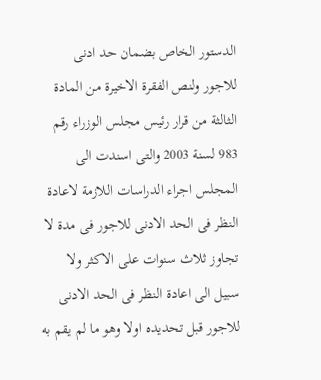الدستور الخاص بضمان حد ادنى للاجور ولنص الفقرة الاخيرة من المادة الثالثة من قرار رئيس مجلس الوزراء رقم 983 لسنة 2003 والتى اسندت الى المجلس اجراء الدراسات اللازمة لاعادة النظر فى الحد الادنى للاجور فى مدة لا تجاوز ثلاث سنوات على الاكثر ولا سبيل الى اعادة النظر فى الحد الادنى للاجور قبل تحديده اولا وهو ما لم يقم به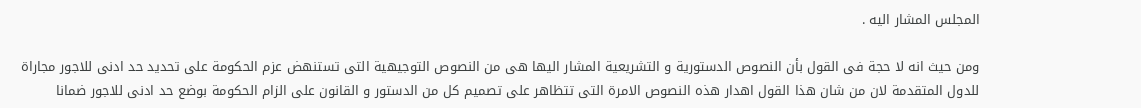المجلس المشار اليه .

ومن حيث انه لا حجة فى القول بأن النصوص الدستورية و التشريعية المشار اليها هى من النصوص التوجيهية التى تستنهض عزم الحكومة على تحديد حد ادنى للاجور مجاراة للدول المتقدمة لان من شان هذا القول اهدار هذه النصوص الامرة التى تتظاهر على تصميم كل من الدستور و القانون على الزام الحكومة بوضع حد ادنى للاجور ضمانا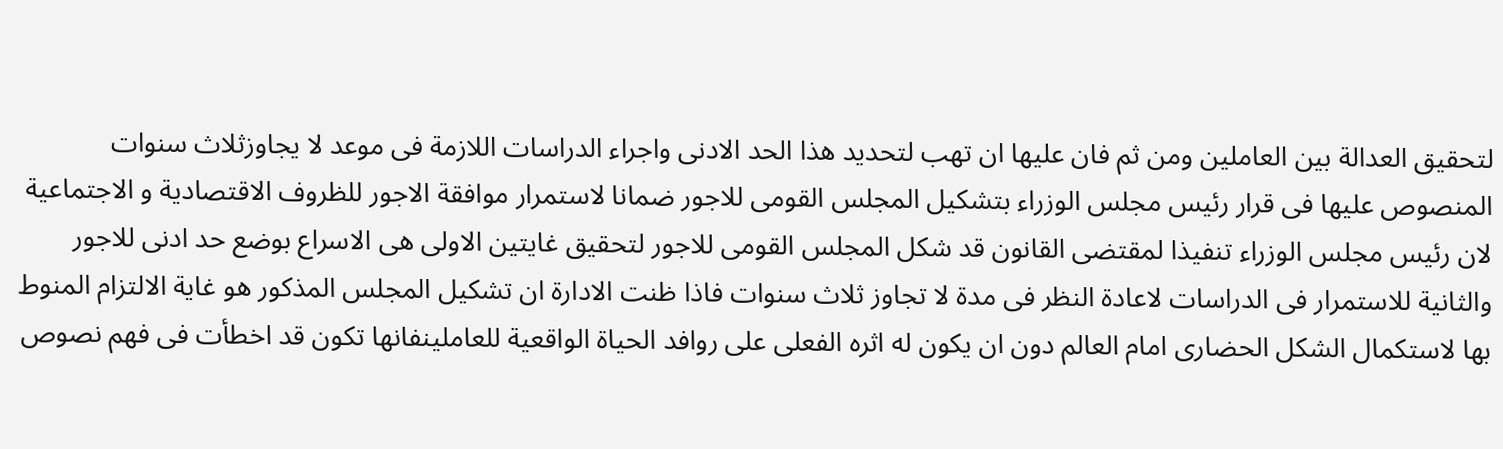لتحقيق العدالة بين العاملين ومن ثم فان عليها ان تهب لتحديد هذا الحد الادنى واجراء الدراسات اللازمة فى موعد لا يجاوزثلاث سنوات المنصوص عليها فى قرار رئيس مجلس الوزراء بتشكيل المجلس القومى للاجور ضمانا لاستمرار موافقة الاجور للظروف الاقتصادية و الاجتماعية لان رئيس مجلس الوزراء تنفيذا لمقتضى القانون قد شكل المجلس القومى للاجور لتحقيق غايتين الاولى هى الاسراع بوضع حد ادنى للاجور والثانية للاستمرار فى الدراسات لاعادة النظر فى مدة لا تجاوز ثلاث سنوات فاذا ظنت الادارة ان تشكيل المجلس المذكور هو غاية الالتزام المنوط بها لاستكمال الشكل الحضارى امام العالم دون ان يكون له اثره الفعلى على روافد الحياة الواقعية للعاملينفانها تكون قد اخطأت فى فهم نصوص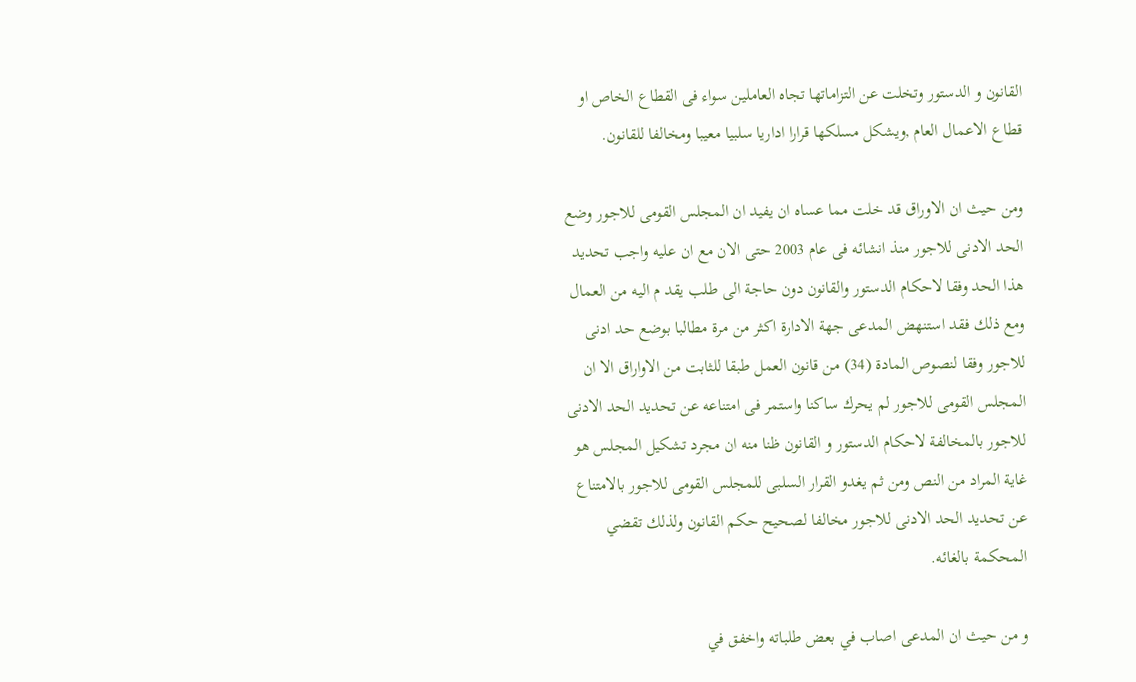القانون و الدستور وتخلت عن التزاماتها تجاه العاملين سواء فى القطاع الخاص او قطاع الاعمال العام ,ويشكل مسلكها قرارا اداريا سلبيا معيبا ومخالفا للقانون.

ومن حيث ان الاوراق قد خلت مما عساه ان يفيد ان المجلس القومى للاجور وضع الحد الادنى للاجور منذ انشائه فى عام 2003 حتى الان مع ان عليه واجب تحديد هذا الحد وفقا لاحكام الدستور والقانون دون حاجة الى طلب يقد م اليه من العمال ومع ذلك فقد استنهض المدعى جهة الادارة اكثر من مرة مطالبا بوضع حد ادنى للاجور وفقا لنصوص المادة (34) من قانون العمل طبقا للثابت من الاواراق الا ان المجلس القومى للاجور لم يحرك ساكنا واستمر فى امتناعه عن تحديد الحد الادنى للاجور بالمخالفة لاحكام الدستور و القانون ظنا منه ان مجرد تشكيل المجلس هو غاية المراد من النص ومن ثم يغدو القرار السلبى للمجلس القومى للاجور بالامتناع عن تحديد الحد الادنى للاجور مخالفا لصحيح حكم القانون ولذلك تقضي المحكمة بالغائه.

و من حيث ان المدعى اصاب في بعض طلباته واخفق في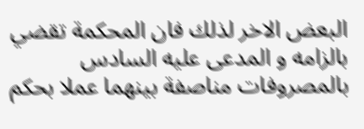البعض الاخر لذلك فان المحكمة تقضي بالزامه و المدعى عليه السادس بالمصروفات مناصفة بينهما عملا بحكم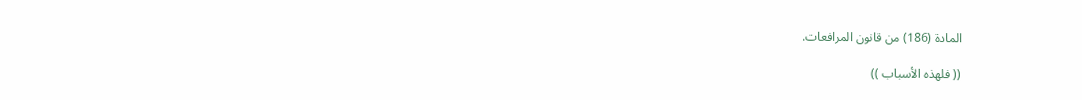المادة (186) من قانون المرافعات.

(( فلهذه الأسباب ))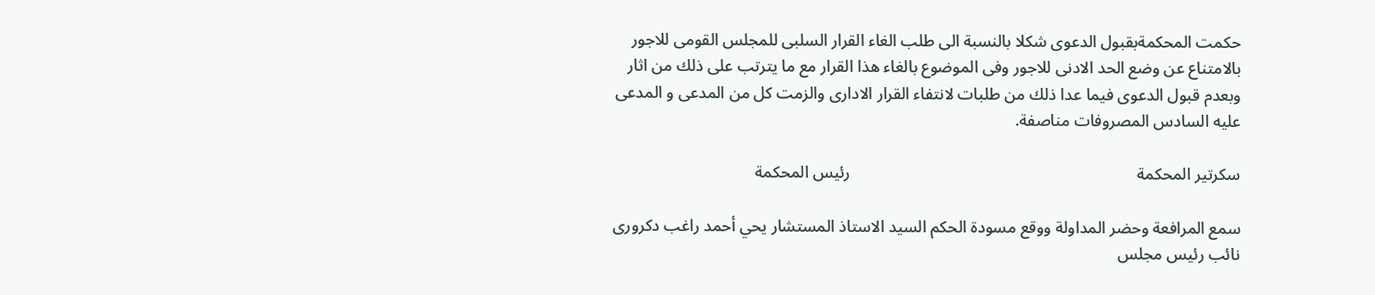حكمت المحكمةبقبول الدعوى شكلا بالنسبة الى طلب الغاء القرار السلبى للمجلس القومى للاجور بالامتناع عن وضع الحد الادنى للاجور وفى الموضوع بالغاء هذا القرار مع ما يترتب على ذلك من اثار وبعدم قبول الدعوى فيما عدا ذلك من طلبات لانتفاء القرار الادارى والزمت كل من المدعى و المدعى عليه السادس المصروفات مناصفة.

سكرتير المحكمة                                                                     رئيس المحكمة

سمع المرافعة وحضر المداولة ووقع مسودة الحكم السيد الاستاذ المستشار يحي أحمد راغب دكرورى نائب رئيس مجلس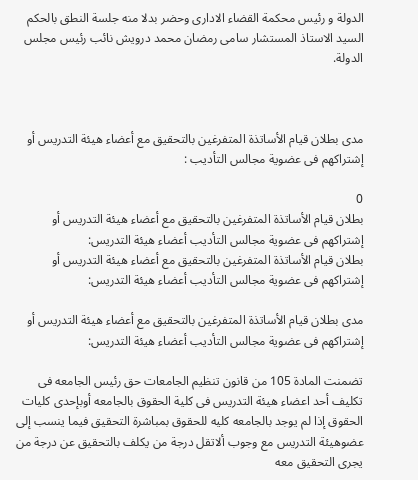الدولة و رئيس محكمة القضاء الادارى وحضر بدلا منه جلسة النطق بالحكم السيد الاستاذ المستشار سامى رمضان محمد درويش نائب رئيس مجلس الدولة.



مدى بطلان قيام الأساتذة المتفرغين بالتحقيق مع أعضاء هيئة التدريس أو إشتراكهم فى عضوية مجالس التأديب :

0
بطلان قيام الأساتذة المتفرغين بالتحقيق مع أعضاء هيئة التدريس أو إشتراكهم فى عضوية مجالس التأديب أعضاء هيئة التدريس:
بطلان قيام الأساتذة المتفرغين بالتحقيق مع أعضاء هيئة التدريس أو إشتراكهم فى عضوية مجالس التأديب أعضاء هيئة التدريس:

مدى بطلان قيام الأساتذة المتفرغين بالتحقيق مع أعضاء هيئة التدريس أو إشتراكهم فى عضوية مجالس التأديب أعضاء هيئة التدريس:

تضمنت المادة 105 من قانون تنظيم الجامعات حق رئيس الجامعه فى تكليف أحد اعضاء هيئة التدريس فى كلية الحقوق بالجامعه أوبإحدى كليات الحقوق إذا لم يوجد بالجامعه كليه للحقوق بمباشرة التحقيق فيما ينسب إلى عضوهيئة التدريس مع وجوب ألاتقل درجة من يكلف بالتحقيق عن درجة من يجرى التحقيق معه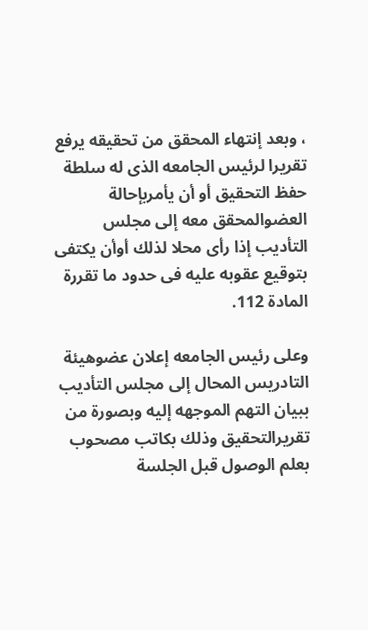، وبعد إنتهاء المحقق من تحقيقه يرفع تقريرا لرئيس الجامعه الذى له سلطة حفظ التحقيق أو أن يأمربإحالة العضوالمحقق معه إلى مجلس التأديب إذا رأى محلا لذلك أوأن يكتفى بتوقيع عقوبه عليه فى حدود ما تقررة المادة 112.

وعلى رئيس الجامعه إعلان عضوهيئة التادريس المحال إلى مجلس التأديب ببيان التهم الموجهه إليه وبصورة من تقريرالتحقيق وذلك بكاتب مصحوب بعلم الوصول قبل الجلسة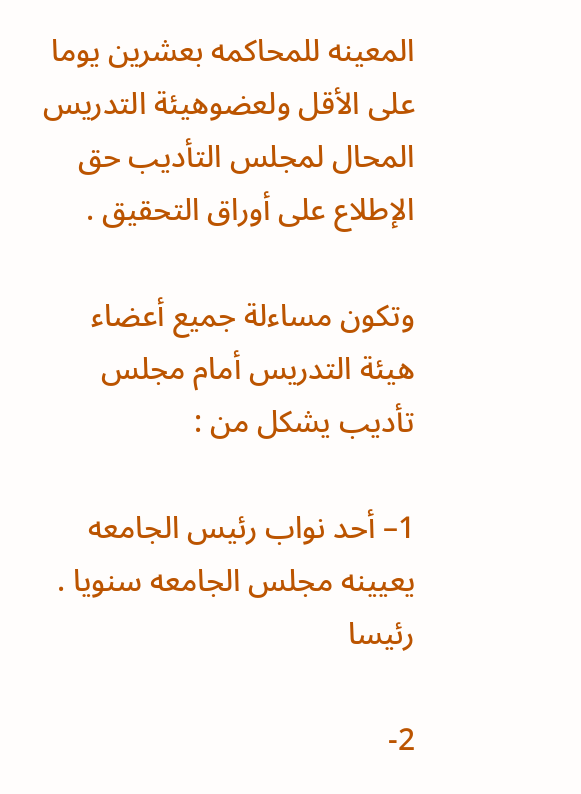المعينه للمحاكمه بعشرين يوما على الأقل ولعضوهيئة التدريس المحال لمجلس التأديب حق الإطلاع على أوراق التحقيق .

وتكون مساءلة جميع أعضاء هيئة التدريس أمام مجلس تأديب يشكل من :

1– أحد نواب رئيس الجامعه يعيينه مجلس الجامعه سنويا .    رئيسا

2-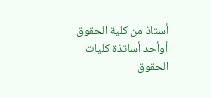أستاذ من كلية الحقوق أوأحد أساتذة كليات الحقوق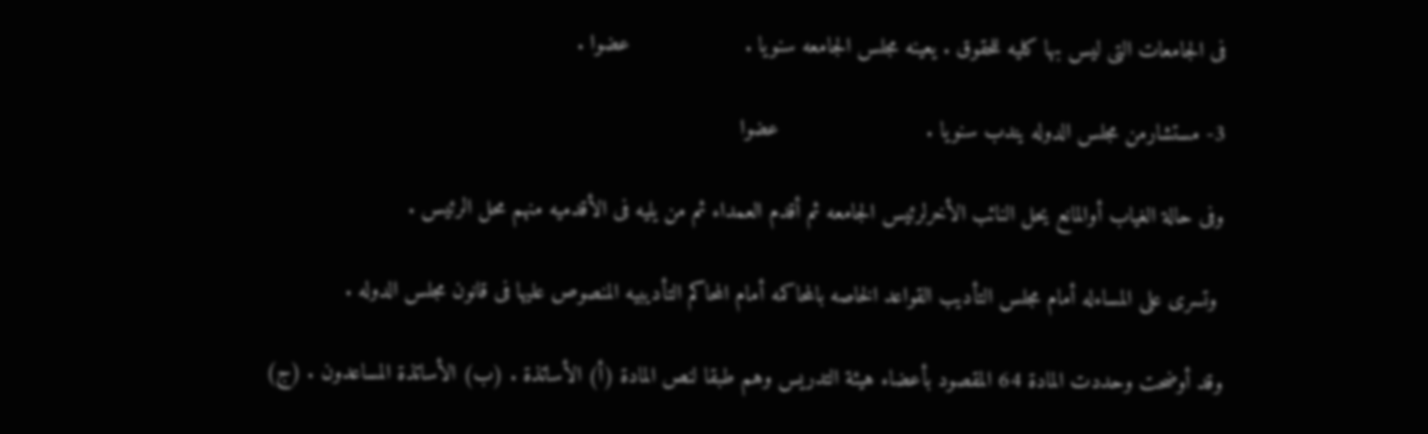فى الجامعات التى ليس بها كليه للحقوق . يعينه مجلس الجامعه سنويا .                  عضوا .

3- مستشارمن مجلس الدوله يندب سنويا .                       عضوا

وفى حالة الغياب أوالمانع يحل النائب الأخرلرئيس الجامعه ثم أقدم العمداء ثم من يليه فى الأقدميه منهم محل الرئيس .

 وتسرى على المساءله أمام مجلس التأديب القواعد الخاصه بالمحاكمه أمام المحاكم التأديبيه المنصوص عليها فى قانون مجلس الدوله .

وقد أوضحت وحددت المادة 64 المقصود بأعضاء هيئة التدريس وهم طبقا لنص المادة (أ) الأساتذة . (ب) الأساتذة المساعدون . (ج)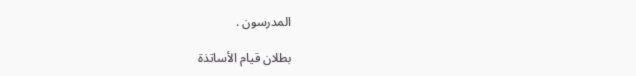المدرسون .

بطلان قيام الأساتذة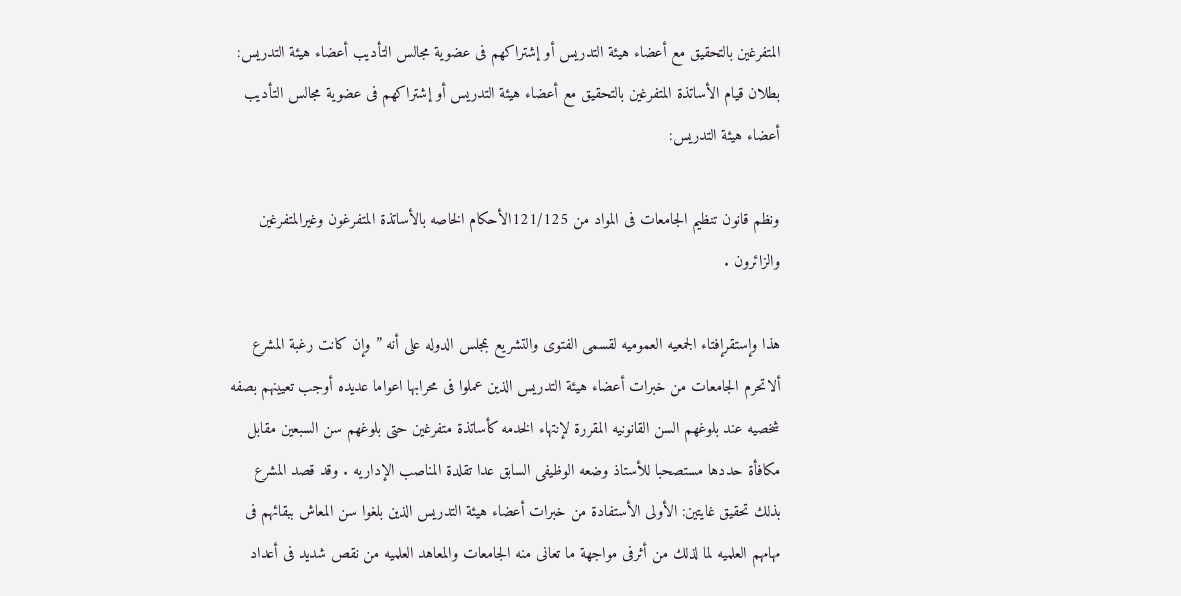المتفرغين بالتحقيق مع أعضاء هيئة التدريس أو إشتراكهم فى عضوية مجالس التأديب أعضاء هيئة التدريس:
بطلان قيام الأساتذة المتفرغين بالتحقيق مع أعضاء هيئة التدريس أو إشتراكهم فى عضوية مجالس التأديب أعضاء هيئة التدريس:

ونظم قانون تنظيم الجامعات فى المواد من 121/125الأحكام الخاصه بالأساتذة المتفرغون وغيرالمتفرغين والزائرون .

هذا وإستقرإفتاء الجمعيه العموميه لقسمى الفتوى والتشريع بمجلس الدوله على أنه ” وإن كانت رغبة المشرع ألاتحرم الجامعات من خبرات أعضاء هيئة التدريس الذين عملوا فى محرابها اعواما عديده أوجب تعيينهم بصفه شخصيه عند بلوغهم السن القانونيه المقررة لإنتهاء الخدمه كأساتذة متفرغين حتى بلوغهم سن السبعين مقابل مكافأة حددها مستصحبا للأستاذ وضعه الوظيفى السابق عدا تقلدة المناصب الإداريه . وقد قصد المشرع بذلك تحقيق غايتين: الأولى الأستفادة من خبرات أعضاء هيئة التدريس الذين بلغوا سن المعاش ببقائهم فى مهامهم العلميه لما لذلك من أثرفى مواجهة ما تعانى منه الجامعات والمعاهد العلميه من نقص شديد فى أعداد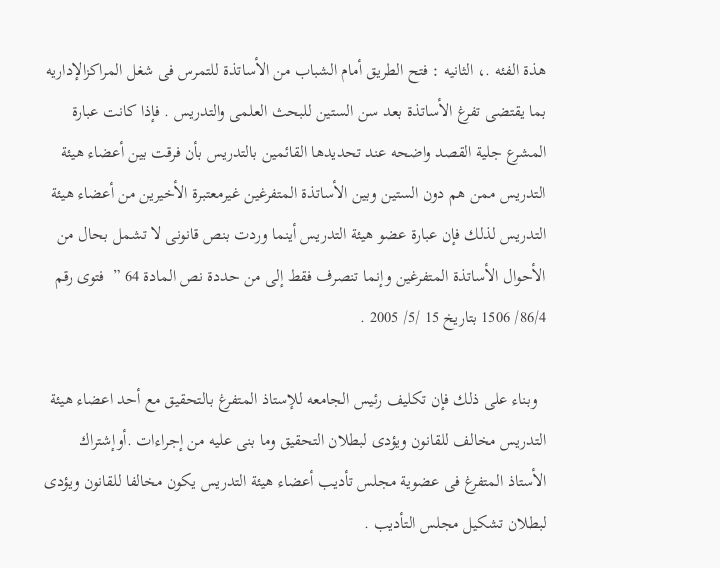هذة الفئه .، الثانيه : فتح الطريق أمام الشباب من الأساتذة للتمرس فى شغل المراكزالإداريه بما يقتضى تفرغ الأساتذة بعد سن الستين للبحث العلمى والتدريس . فإذا كانت عبارة المشرع جلية القصد واضحه عند تحديدها القائمين بالتدريس بأن فرقت بين أعضاء هيئة التدريس ممن هم دون الستين وبين الأساتذة المتفرغين غيرمعتبرة الأخيرين من أعضاء هيئة التدريس لذلك فإن عبارة عضو هيئة التدريس أينما وردت بنص قانونى لا تشمل بحال من الأحوال الأساتذة المتفرغين وإنما تنصرف فقط إلى من حددة نص المادة 64 ”  فتوى رقم 86/4/ 1506 بتاريخ 15 /5/ 2005 .

  وبناء على ذلك فإن تكليف رئيس الجامعه للإستاذ المتفرغ بالتحقيق مع أحد اعضاء هيئة التدريس مخالف للقانون ويؤدى لبطلان التحقيق وما بنى عليه من إجراءات .أوإشتراك الأستاذ المتفرغ فى عضوية مجلس تأديب أعضاء هيئة التدريس يكون مخالفا للقانون ويؤدى لبطلان تشكيل مجلس التأديب .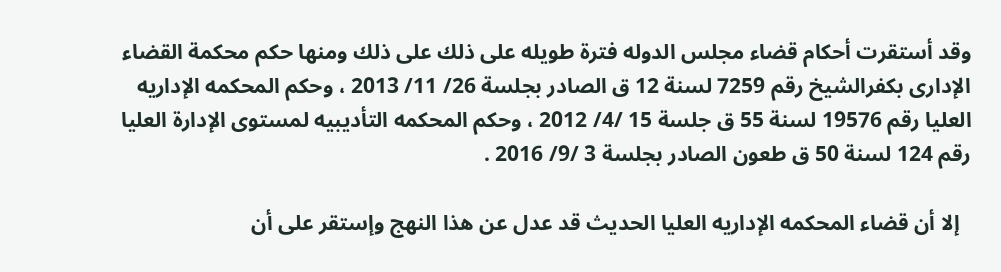وقد أستقرت أحكام قضاء مجلس الدوله فترة طويله على ذلك على ذلك ومنها حكم محكمة القضاء الإدارى بكفرالشيخ رقم 7259 لسنة 12 ق الصادر بجلسة 26/ 11/ 2013 ، وحكم المحكمه الإداريه العليا رقم 19576 لسنة 55 ق جلسة 15 /4/ 2012 ، وحكم المحكمه التأديبيه لمستوى الإدارة العليا رقم 124 لسنة 50 ق طعون الصادر بجلسة 3 /9/ 2016 .

  إلا أن قضاء المحكمه الإداريه العليا الحديث قد عدل عن هذا النهج وإستقر على أن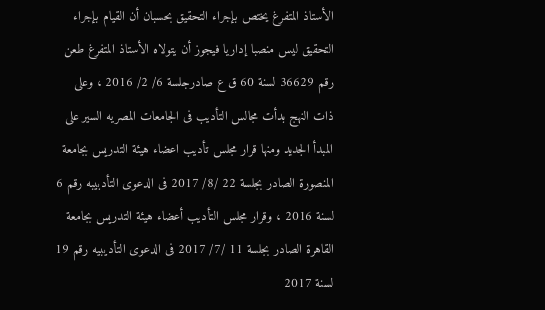الأستاذ المتفرغ يختص بإجراء التحقيق بحسبان أن القيام بإجراء التحقيق ليس منصبا إداريا فيجوز أن يتولاه الأستاذ المتفرغ طعن رقم 36629 لسنة 60 ق ع صادرجلسة 6/ 2/ 2016 ، وعلى ذات النهج بدأت مجالس التأديب فى الجامعات المصريه السير على المبدأ الجديد ومنها قرار مجلس تأديب اعضاء هيئة التدريس بجامعة المنصورة الصادر بجلسة 22 /8/ 2017 فى الدعوى التأدبيبه رقم 6 لسنة 2016 ، وقرار مجلس التأديب أعضاء هيئة التدريس بجامعة القاهرة الصادر بجلسة 11 /7/ 2017 فى الدعوى التأديبيه رقم 19 لسنة 2017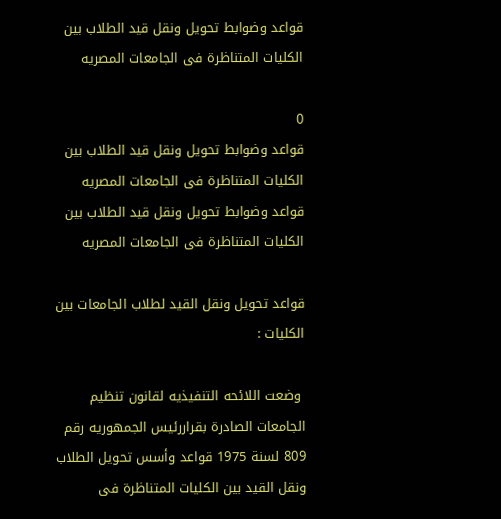قواعد وضوابط تحويل ونقل قيد الطلاب بين الكليات المتناظرة فى الجامعات المصريه

0
قواعد وضوابط تحويل ونقل قيد الطلاب بين الكليات المتناظرة فى الجامعات المصريه
قواعد وضوابط تحويل ونقل قيد الطلاب بين الكليات المتناظرة فى الجامعات المصريه

قواعد تحويل ونقل القيد لطلاب الجامعات بين الكليات :

 وضعت اللائحه التنفيذيه لقانون تنظيم الجامعات الصادرة بقراررئيس الجمهوريه رقم 809 لسنة 1975 قواعد وأسس تحويل الطلاب ونقل القيد بين الكليات المتناظرة فى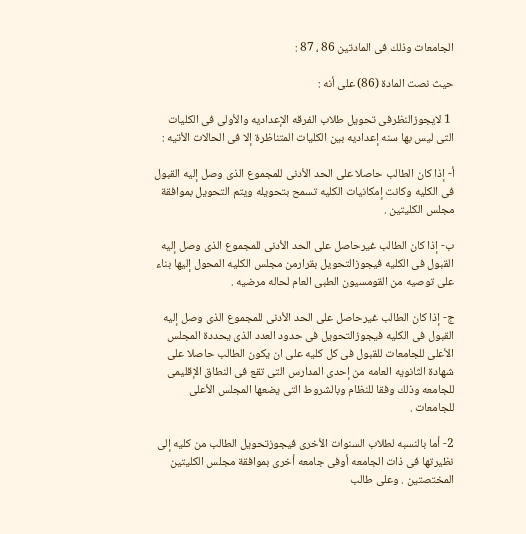الجامعات وذلك فى المادتين 86 ، 87 :

حيث نصت المادة (86) على أنه :

 1 لايجوزالنظرفى تحويل طلاب الفرقه الإعداديه والأولى فى الكليات التى ليس بها سنه إعداديه بين الكليات المتناظرة إلا فى الحالات الأتيه :

أ- إذا كان الطالب حاصلا على الحد الأدنى للمجموع الذى وصل إليه القبول فى الكليه وكانت إمكانيات الكليه تسمح بتحويله ويتم التحويل بموافقة مجلس الكليتين .

ب- إذا كان الطالب غيرحاصل على الحد الأدنى للمجموع الذى وصل إليه القبول فى الكليه فيجوزالتحويل بقرارمن مجلس الكليه المحول إليها بناء على توصيه من القومسيون الطبى العام لحاله مرضيه .

ج- إذا كان الطالب غيرحاصل على الحد الأدنى للمجموع الذى وصل إليه القبول فى الكليه فيجوزالتحويل فى حدود العدد الذى يحددة المجلس الأعلى للجامعات للقبول فى كل كليه على ان يكون الطالب حاصلا على شهادة الثانويه العامه من إحدى المدارس التى تقع فى النطاق الإقليمى للجامعه وذلك وفقا للنظام وبالشروط التى يضعها المجلس الأعلى للجامعات .

2- أما بالنسبه لطلاب السنوات الأخرى فيجوزتحويل الطالب من كليه إلى نظيرتها فى ذات الجامعه أوفى جامعه أخرى بموافقة مجلس الكليتين المختصتين . وعلى طالب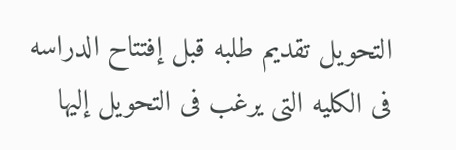التحويل تقديم طلبه قبل إفتتاح الدراسه فى الكليه التى يرغب فى التحويل إليها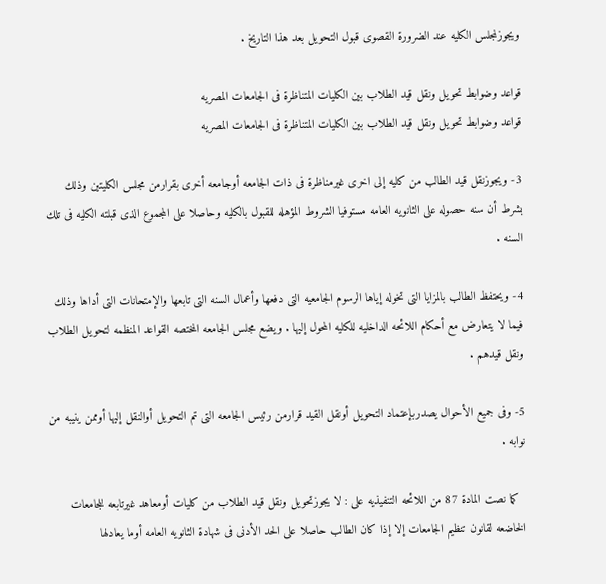ويجوزلمجلس الكليه عند الضرورة القصوى قبول التحويل بعد هذا التاريخ .

قواعد وضوابط تحويل ونقل قيد الطلاب بين الكليات المتناظرة فى الجامعات المصريه
قواعد وضوابط تحويل ونقل قيد الطلاب بين الكليات المتناظرة فى الجامعات المصريه

3- ويجوزنقل قيد الطالب من كليه إلى اخرى غيرمناظرة فى ذات الجامعه أوجامعه أخرى بقرارمن مجلس الكليتين وذلك بشرط أن سنه حصوله على الثانويه العامه مستوفيا الشروط المؤهله للقبول بالكليه وحاصلا على المجموع الذى قبلته الكليه فى تلك السنه .

4- ويحتفظ الطالب بالمزايا التى تخوله إياها الرسوم الجامعيه التى دفعها وأعمال السنه التى تابعها والإمتحانات التى أداها وذلك فيما لا يتعارض مع أحكام اللائحه الداخليه للكليه المحول إليها . ويضع مجلس الجامعه المختصه القواعد المنظمه لتحويل الطلاب ونقل قيدهم .

5- وفى جميع الأحوال يصدربإعتماد التحويل أونقل القيد قرارمن رئيس الجامعه التى تم التحويل أوالنقل إليها أوممن ينيبه من نوابه .

  كما نصت المادة 87 من اللائحه التنفيذيه على : لا يجوزتحويل ونقل قيد الطلاب من كليات أومعاهد غيرتابعه للجامعات الخاضعه لقانون تنظيم الجامعات إلا إذا كان الطالب حاصلا على الحد الأدنى فى شهادة الثانويه العامه أوما يعادلها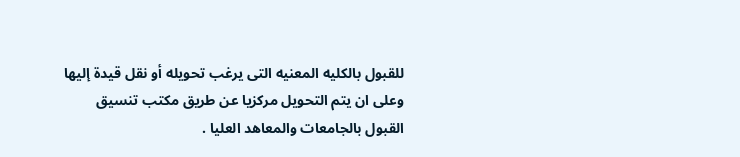للقبول بالكليه المعنيه التى يرغب تحويله أو نقل قيدة إليها وعلى ان يتم التحويل مركزيا عن طريق مكتب تنسيق القبول بالجامعات والمعاهد العليا .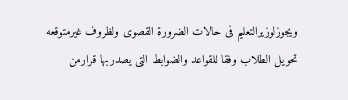ويجوزلوزيرالتعليم فى حالات الضرورة القصوى ولظروف غيرمتوقعه تحويل الطلاب وفقا للقواعد والضوابط التى يصدربها قرارمن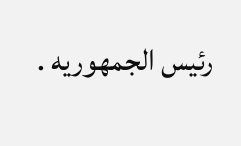رئيس الجمهوريه .